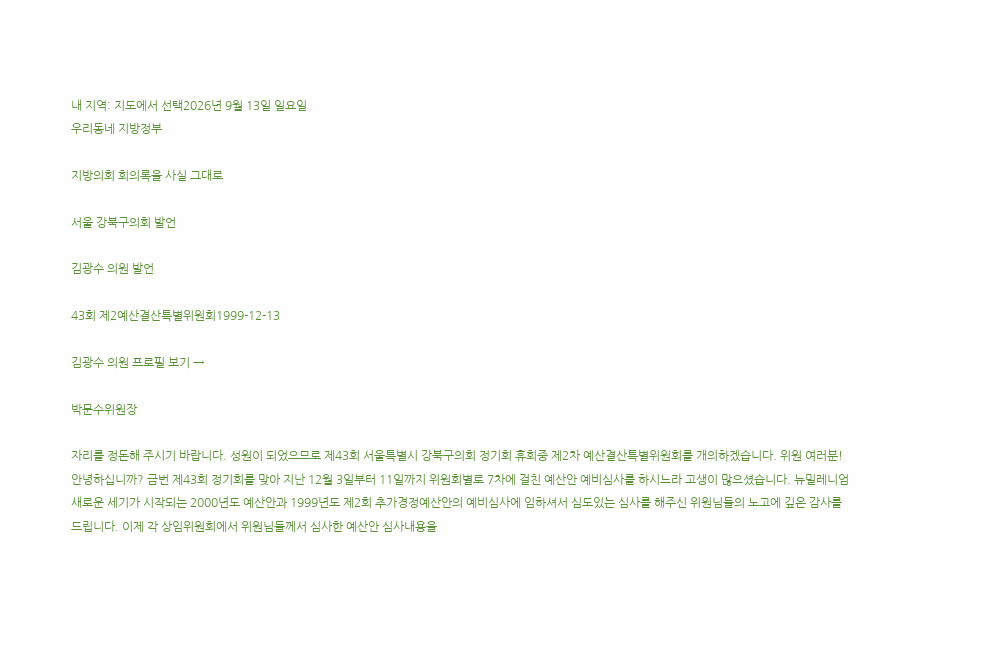내 지역: 지도에서 선택2026년 9월 13일 일요일
우리동네 지방정부

지방의회 회의록을 사실 그대로

서울 강북구의회 발언

김광수 의원 발언

43회 제2예산결산특별위원회1999-12-13

김광수 의원 프로필 보기 →

박문수위원장

자리를 정돈해 주시기 바랍니다. 성원이 되었으므로 제43회 서울특별시 강북구의회 정기회 휴회중 제2차 예산결산특별위원회를 개의하겠습니다. 위원 여러분! 안녕하십니까? 금번 제43회 정기회를 맞아 지난 12월 3일부터 11일까지 위원회별로 7차에 걸친 예산안 예비심사를 하시느라 고생이 많으셨습니다. 뉴밀레니엄 새로운 세기가 시작되는 2000년도 예산안과 1999년도 제2회 추가경정예산안의 예비심사에 임하셔서 심도있는 심사를 해주신 위원님들의 노고에 깊은 감사를 드립니다. 이제 각 상임위원회에서 위원님들께서 심사한 예산안 심사내용을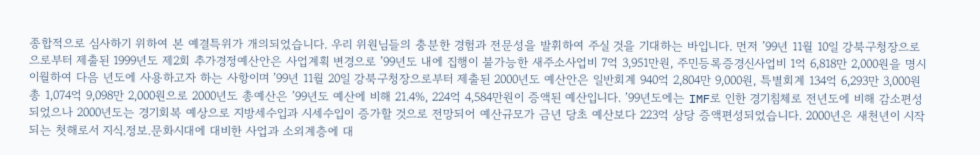종합적으로 심사하기 위하여 본 예결특위가 개의되었습니다. 우리 위원님들의 충분한 경험과 전문성을 발휘하여 주실 것을 기대하는 바입니다. 먼저 ’99년 11월 10일 강북구청장으로 으로부터 제출된 1999년도 제2회 추가경정예산안은 사업계획 변경으로 ’99년도 내에 집행이 불가능한 새주소사업비 7억 3,951만원, 주민등록증경신사업비 1억 6,818만 2,000원을 명시이월하여 다음 년도에 사용하고자 하는 사항이며 ’99년 11월 20일 강북구청장으로부터 제출된 2000년도 예산안은 일반회계 940억 2,804만 9,000원, 특별회계 134억 6,293만 3,000원 총 1,074억 9,098만 2,000원으로 2000년도 총예산은 ’99년도 예산에 비해 21.4%, 224억 4,584만원이 증액된 예산입니다. ’99년도에는 IMF로 인한 경기침체로 전년도에 비해 감소편성되었으나 2000년도는 경기회복 예상으로 지방세수입과 시세수입이 증가할 것으로 전망되어 예산규모가 금년 당초 예산보다 223억 상당 증액편성되었습니다. 2000년은 새천년이 시작되는 첫해로서 지식.정보.문화시대에 대비한 사업과 소외계층에 대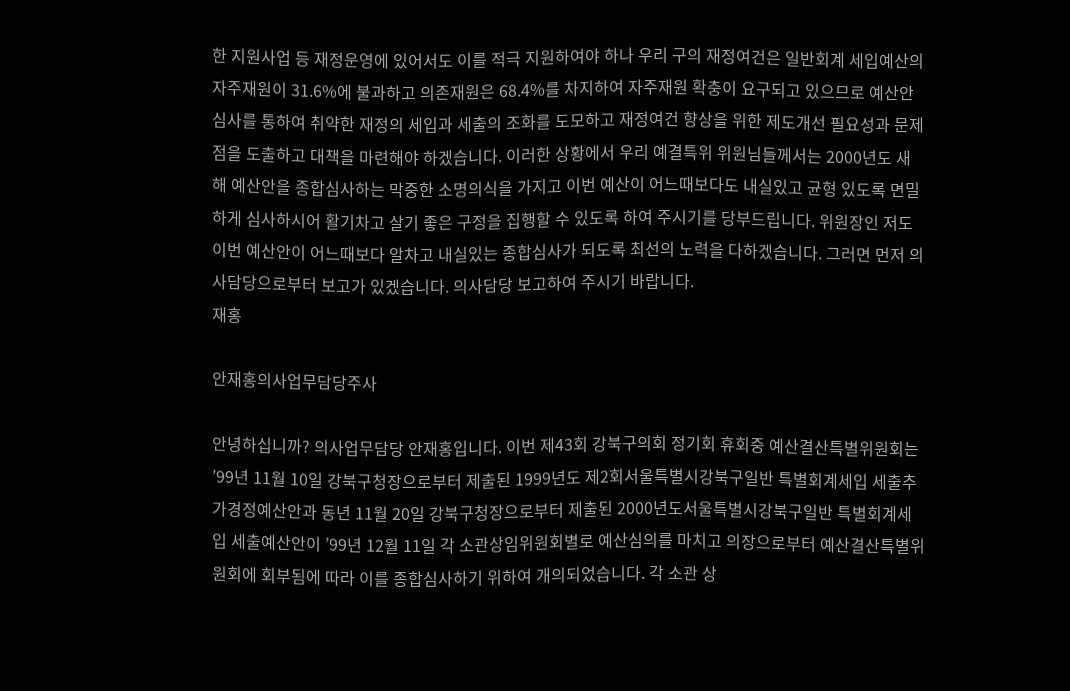한 지원사업 등 재정운영에 있어서도 이를 적극 지원하여야 하나 우리 구의 재정여건은 일반회계 세입예산의 자주재원이 31.6%에 불과하고 의존재원은 68.4%를 차지하여 자주재원 확충이 요구되고 있으므로 예산안 심사를 통하여 취약한 재정의 세입과 세출의 조화를 도모하고 재정여건 향상을 위한 제도개선 필요성과 문제점을 도출하고 대책을 마련해야 하겠습니다. 이러한 상황에서 우리 예결특위 위원님들께서는 2000년도 새해 예산안을 종합심사하는 막중한 소명의식을 가지고 이번 예산이 어느때보다도 내실있고 균형 있도록 면밀하게 심사하시어 활기차고 살기 좋은 구정을 집행할 수 있도록 하여 주시기를 당부드립니다. 위원장인 저도 이번 예산안이 어느때보다 알차고 내실있는 종합심사가 되도록 최선의 노력을 다하겠습니다. 그러면 먼저 의사담당으로부터 보고가 있겠습니다. 의사담당 보고하여 주시기 바랍니다.
재홍

안재홍의사업무담당주사

안녕하십니까? 의사업무담당 안재홍입니다. 이번 제43회 강북구의회 정기회 휴회중 예산결산특별위원회는 ’99년 11월 10일 강북구청장으로부터 제출된 1999년도 제2회서울특별시강북구일반 특별회계세입 세출추가경정예산안과 동년 11월 20일 강북구청장으로부터 제출된 2000년도서울특별시강북구일반 특별회계세입 세출예산안이 ’99년 12월 11일 각 소관상임위원회별로 예산심의를 마치고 의장으로부터 예산결산특별위원회에 회부됨에 따라 이를 종합심사하기 위하여 개의되었습니다. 각 소관 상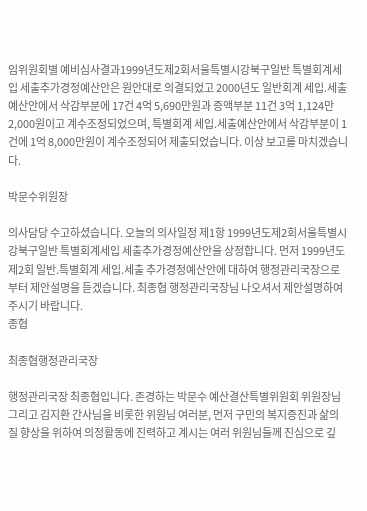임위원회별 예비심사결과1999년도제2회서울특별시강북구일반 특별회계세입 세출추가경정예산안은 원안대로 의결되었고 2000년도 일반회계 세입.세출예산안에서 삭감부분에 17건 4억 5,690만원과 증액부분 11건 3억 1,124만 2,000원이고 계수조정되었으며, 특별회계 세입.세출예산안에서 삭감부분이 1건에 1억 8,000만원이 계수조정되어 제출되었습니다. 이상 보고를 마치겠습니다.

박문수위원장

의사담당 수고하셨습니다. 오늘의 의사일정 제1항 1999년도제2회서울특별시강북구일반 특별회계세입 세출추가경정예산안을 상정합니다. 먼저 1999년도 제2회 일반.특별회계 세입.세출 추가경정예산안에 대하여 행정관리국장으로부터 제안설명을 듣겠습니다. 최종협 행정관리국장님 나오셔서 제안설명하여 주시기 바랍니다.
종협

최종협행정관리국장

행정관리국장 최종협입니다. 존경하는 박문수 예산결산특별위원회 위원장님 그리고 김지환 간사님을 비롯한 위원님 여러분, 먼저 구민의 복지증진과 삶의 질 향상을 위하여 의정활동에 진력하고 계시는 여러 위원님들께 진심으로 깊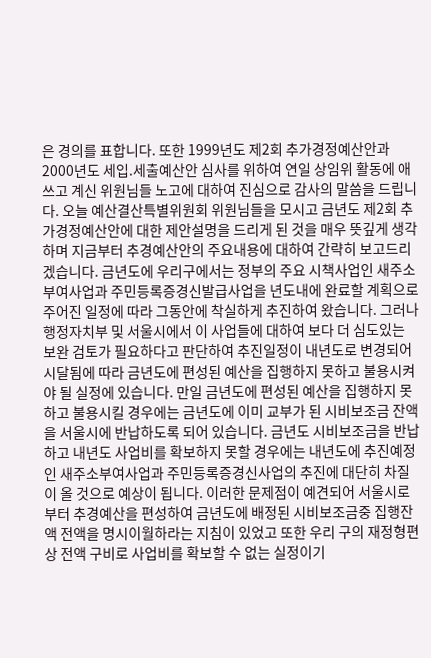은 경의를 표합니다. 또한 1999년도 제2회 추가경정예산안과 2000년도 세입.세출예산안 심사를 위하여 연일 상임위 활동에 애쓰고 계신 위원님들 노고에 대하여 진심으로 감사의 말씀을 드립니다. 오늘 예산결산특별위원회 위원님들을 모시고 금년도 제2회 추가경정예산안에 대한 제안설명을 드리게 된 것을 매우 뜻깊게 생각하며 지금부터 추경예산안의 주요내용에 대하여 간략히 보고드리겠습니다. 금년도에 우리구에서는 정부의 주요 시책사업인 새주소부여사업과 주민등록증경신발급사업을 년도내에 완료할 계획으로 주어진 일정에 따라 그동안에 착실하게 추진하여 왔습니다. 그러나 행정자치부 및 서울시에서 이 사업들에 대하여 보다 더 심도있는 보완 검토가 필요하다고 판단하여 추진일정이 내년도로 변경되어 시달됨에 따라 금년도에 편성된 예산을 집행하지 못하고 불용시켜야 될 실정에 있습니다. 만일 금년도에 편성된 예산을 집행하지 못하고 불용시킬 경우에는 금년도에 이미 교부가 된 시비보조금 잔액을 서울시에 반납하도록 되어 있습니다. 금년도 시비보조금을 반납하고 내년도 사업비를 확보하지 못할 경우에는 내년도에 추진예정인 새주소부여사업과 주민등록증경신사업의 추진에 대단히 차질이 올 것으로 예상이 됩니다. 이러한 문제점이 예견되어 서울시로부터 추경예산을 편성하여 금년도에 배정된 시비보조금중 집행잔액 전액을 명시이월하라는 지침이 있었고 또한 우리 구의 재정형편상 전액 구비로 사업비를 확보할 수 없는 실정이기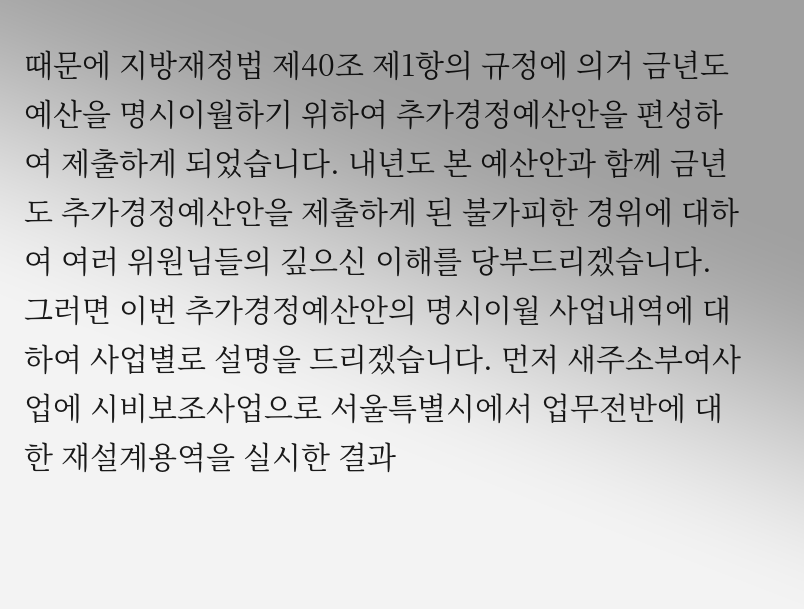때문에 지방재정법 제40조 제1항의 규정에 의거 금년도 예산을 명시이월하기 위하여 추가경정예산안을 편성하여 제출하게 되었습니다. 내년도 본 예산안과 함께 금년도 추가경정예산안을 제출하게 된 불가피한 경위에 대하여 여러 위원님들의 깊으신 이해를 당부드리겠습니다. 그러면 이번 추가경정예산안의 명시이월 사업내역에 대하여 사업별로 설명을 드리겠습니다. 먼저 새주소부여사업에 시비보조사업으로 서울특별시에서 업무전반에 대한 재설계용역을 실시한 결과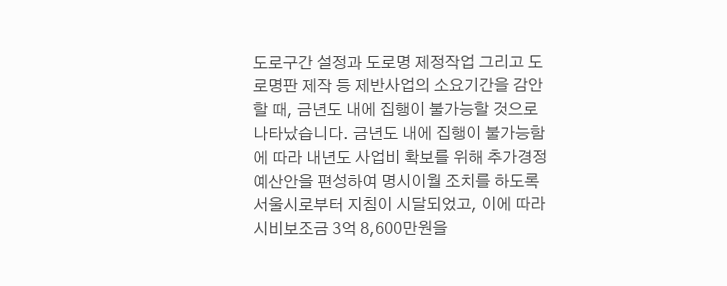도로구간 설정과 도로명 제정작업 그리고 도로명판 제작 등 제반사업의 소요기간을 감안할 때, 금년도 내에 집행이 불가능할 것으로 나타났습니다. 금년도 내에 집행이 불가능함에 따라 내년도 사업비 확보를 위해 추가경정예산안을 편성하여 명시이월 조치를 하도록 서울시로부터 지침이 시달되었고, 이에 따라 시비보조금 3억 8,600만원을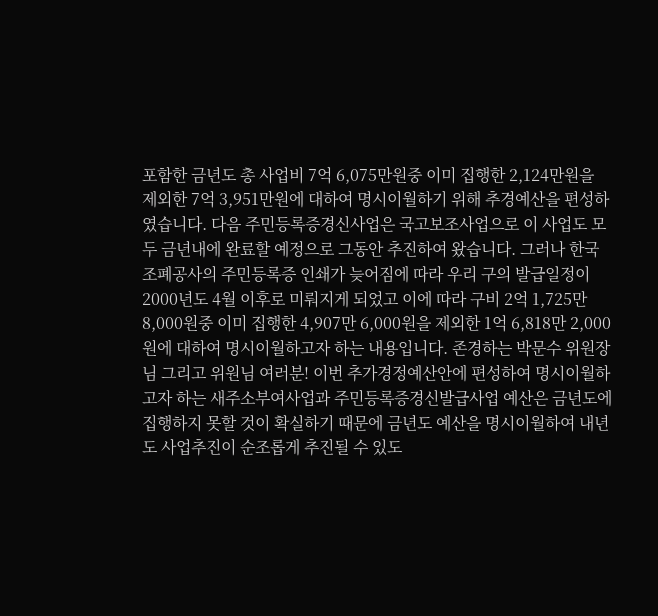포함한 금년도 총 사업비 7억 6,075만원중 이미 집행한 2,124만원을 제외한 7억 3,951만원에 대하여 명시이월하기 위해 추경예산을 편성하였습니다. 다음 주민등록증경신사업은 국고보조사업으로 이 사업도 모두 금년내에 완료할 예정으로 그동안 추진하여 왔습니다. 그러나 한국조폐공사의 주민등록증 인쇄가 늦어짐에 따라 우리 구의 발급일정이 2000년도 4월 이후로 미뤄지게 되었고 이에 따라 구비 2억 1,725만 8,000원중 이미 집행한 4,907만 6,000원을 제외한 1억 6,818만 2,000원에 대하여 명시이월하고자 하는 내용입니다. 존경하는 박문수 위원장님 그리고 위원님 여러분! 이번 추가경정예산안에 편성하여 명시이월하고자 하는 새주소부여사업과 주민등록증경신발급사업 예산은 금년도에 집행하지 못할 것이 확실하기 때문에 금년도 예산을 명시이월하여 내년도 사업추진이 순조롭게 추진될 수 있도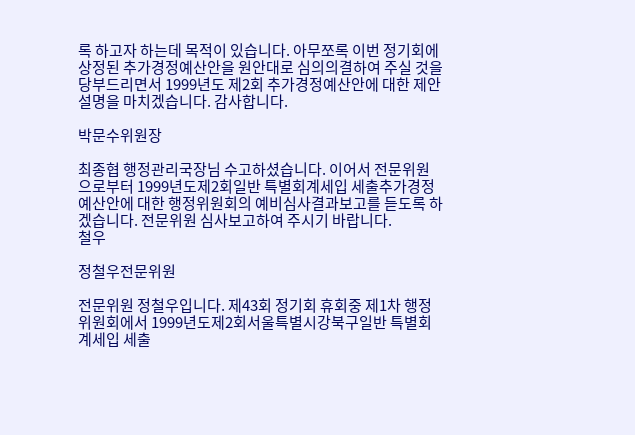록 하고자 하는데 목적이 있습니다. 아무쪼록 이번 정기회에 상정된 추가경정예산안을 원안대로 심의의결하여 주실 것을 당부드리면서 1999년도 제2회 추가경정예산안에 대한 제안설명을 마치겠습니다. 감사합니다.

박문수위원장

최종협 행정관리국장님 수고하셨습니다. 이어서 전문위원으로부터 1999년도제2회일반 특별회계세입 세출추가경정예산안에 대한 행정위원회의 예비심사결과보고를 듣도록 하겠습니다. 전문위원 심사보고하여 주시기 바랍니다.
철우

정철우전문위원

전문위원 정철우입니다. 제43회 정기회 휴회중 제1차 행정위원회에서 1999년도제2회서울특별시강북구일반 특별회계세입 세출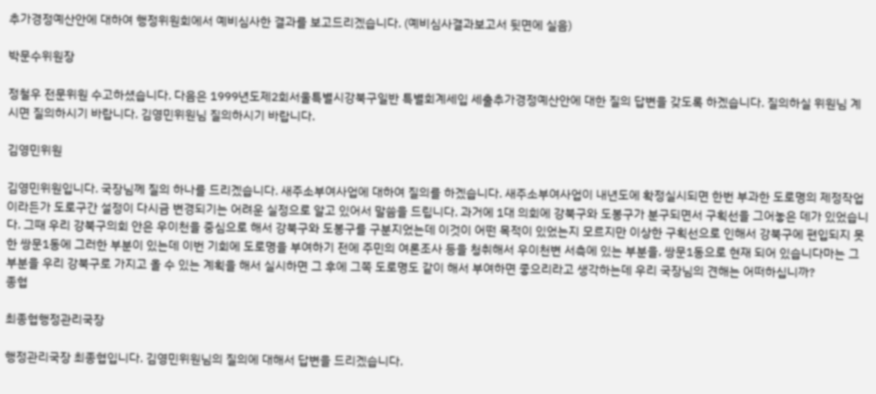추가경정예산안에 대하여 행정위원회에서 예비심사한 결과를 보고드리겠습니다. (예비심사결과보고서 뒷면에 실음)

박문수위원장

정철우 전문위원 수고하셨습니다. 다음은 1999년도제2회서울특별시강북구일반 특별회계세입 세출추가경정예산안에 대한 질의 답변을 갖도록 하겠습니다. 질의하실 위원님 계시면 질의하시기 바랍니다. 김영민위원님 질의하시기 바랍니다.

김영민위원

김영민위원입니다. 국장님께 질의 하나를 드리겠습니다. 새주소부여사업에 대하여 질의를 하겠습니다. 새주소부여사업이 내년도에 확정실시되면 한번 부과한 도로명의 제정작업이라든가 도로구간 설정이 다시금 변경되기는 어려운 실정으로 알고 있어서 말씀을 드립니다. 과거에 1대 의회에 강북구와 도봉구가 분구되면서 구획선을 그어놓은 데가 있었습니다. 그때 우리 강북구의회 안은 우이천을 중심으로 해서 강북구와 도봉구를 구분지었는데 이것이 어떤 목적이 있었는지 모르지만 이상한 구획선으로 인해서 강북구에 편입되지 못한 쌍문1동에 그러한 부분이 있는데 이번 기회에 도로명을 부여하기 전에 주민의 여론조사 등을 청취해서 우이천변 서측에 있는 부분을, 쌍문1동으로 현재 되어 있습니다마는 그 부분을 우리 강북구로 가지고 올 수 있는 계획을 해서 실시하면 그 후에 그쪽 도로명도 같이 해서 부여하면 좋으리라고 생각하는데 우리 국장님의 견해는 어떠하십니까?
종협

최종협행정관리국장

행정관리국장 최종협입니다. 김영민위원님의 질의에 대해서 답변을 드리겠습니다.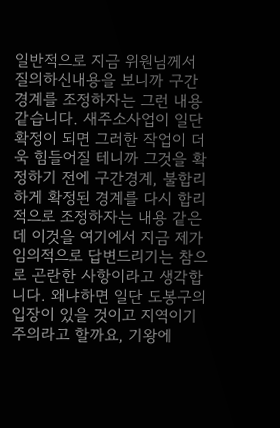일반적으로 지금 위원님께서 질의하신내용을 보니까 구간경계를 조정하자는 그런 내용 같습니다. 새주소사업이 일단 확정이 되면 그러한 작업이 더욱 힘들어질 테니까 그것을 확정하기 전에 구간경계, 불합리하게 확정된 경계를 다시 합리적으로 조정하자는 내용 같은데 이것을 여기에서 지금 제가 임의적으로 답변드리기는 참으로 곤란한 사항이라고 생각합니다. 왜냐하면 일단 도봉구의 입장이 있을 것이고 지역이기주의라고 할까요, 기왕에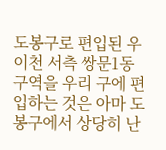도봉구로 편입된 우이천 서측 쌍문1동 구역을 우리 구에 편입하는 것은 아마 도봉구에서 상당히 난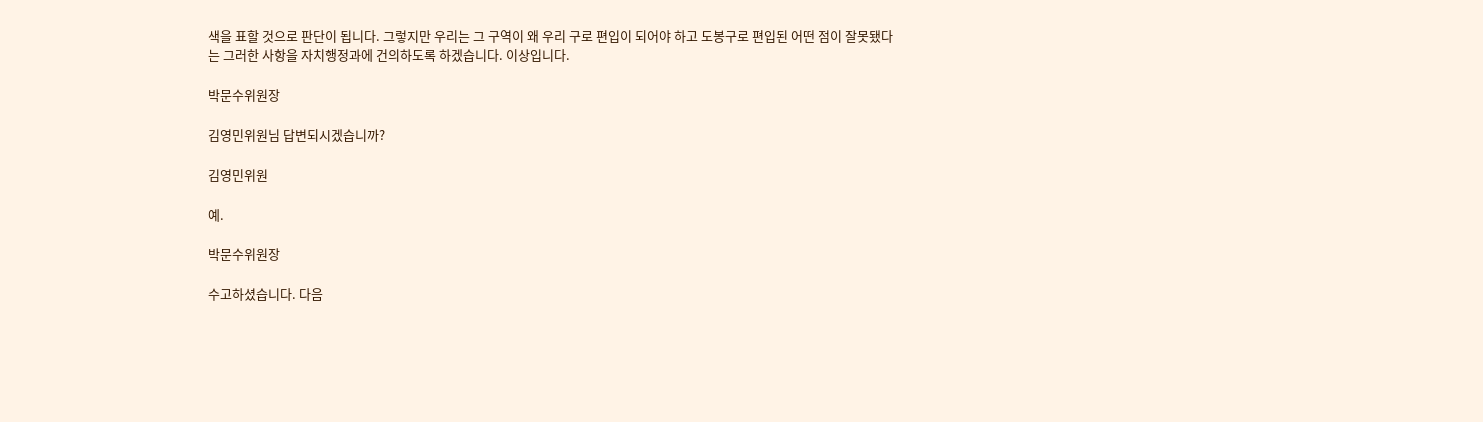색을 표할 것으로 판단이 됩니다. 그렇지만 우리는 그 구역이 왜 우리 구로 편입이 되어야 하고 도봉구로 편입된 어떤 점이 잘못됐다는 그러한 사항을 자치행정과에 건의하도록 하겠습니다. 이상입니다.

박문수위원장

김영민위원님 답변되시겠습니까?

김영민위원

예.

박문수위원장

수고하셨습니다. 다음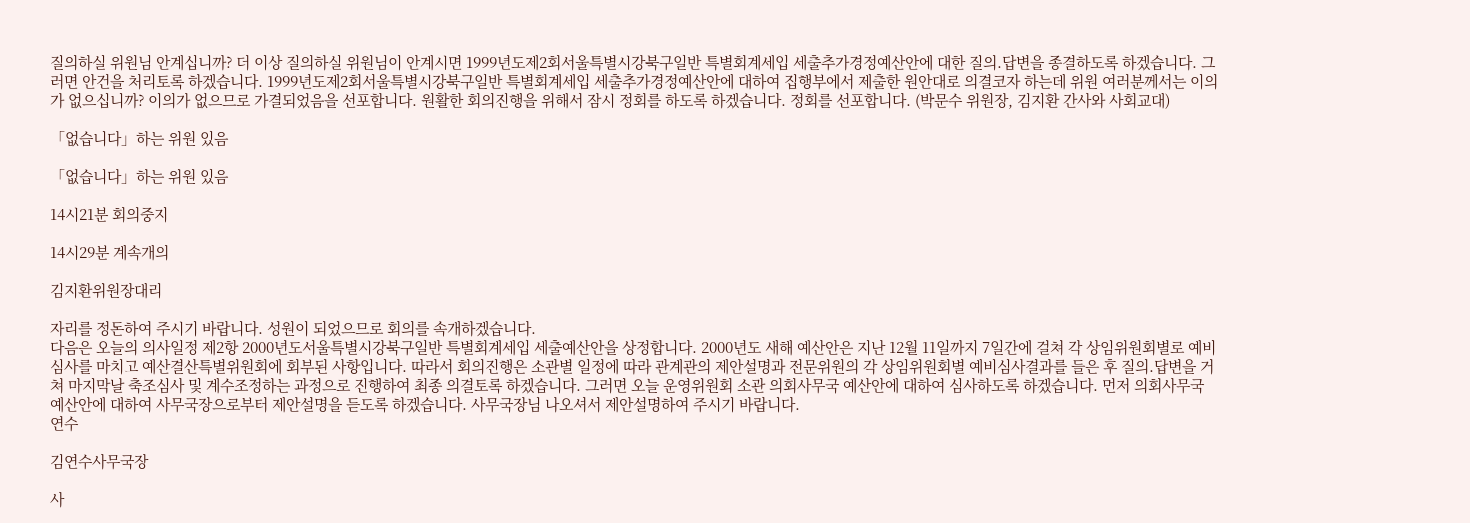질의하실 위원님 안계십니까? 더 이상 질의하실 위원님이 안계시면 1999년도제2회서울특별시강북구일반 특별회계세입 세출추가경정예산안에 대한 질의.답변을 종결하도록 하겠습니다. 그러면 안건을 처리토록 하겠습니다. 1999년도제2회서울특별시강북구일반 특별회계세입 세출추가경정예산안에 대하여 집행부에서 제출한 원안대로 의결코자 하는데 위원 여러분께서는 이의가 없으십니까? 이의가 없으므로 가결되었음을 선포합니다. 원활한 회의진행을 위해서 잠시 정회를 하도록 하겠습니다. 정회를 선포합니다. (박문수 위원장, 김지환 간사와 사회교대)

「없습니다」하는 위원 있음

「없습니다」하는 위원 있음

14시21분 회의중지

14시29분 계속개의

김지환위원장대리

자리를 정돈하여 주시기 바랍니다. 성원이 되었으므로 회의를 속개하겠습니다.
다음은 오늘의 의사일정 제2항 2000년도서울특별시강북구일반 특별회계세입 세출예산안을 상정합니다. 2000년도 새해 예산안은 지난 12월 11일까지 7일간에 걸쳐 각 상임위원회별로 예비심사를 마치고 예산결산특별위원회에 회부된 사항입니다. 따라서 회의진행은 소관별 일정에 따라 관계관의 제안설명과 전문위원의 각 상임위원회별 예비심사결과를 들은 후 질의.답변을 거쳐 마지막날 축조심사 및 계수조정하는 과정으로 진행하여 최종 의결토록 하겠습니다. 그러면 오늘 운영위원회 소관 의회사무국 예산안에 대하여 심사하도록 하겠습니다. 먼저 의회사무국 예산안에 대하여 사무국장으로부터 제안설명을 듣도록 하겠습니다. 사무국장님 나오셔서 제안설명하여 주시기 바랍니다.
연수

김연수사무국장

사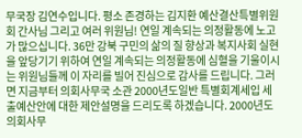무국장 김연수입니다. 평소 존경하는 김지환 예산결산특별위원회 간사님 그리고 여러 위원님! 연일 계속되는 의정활동에 노고가 많으십니다. 36만 강북 구민의 삶의 질 향상과 복지사회 실현을 앞당기기 위하여 연일 계속되는 의정활동에 심혈을 기울이시는 위원님들께 이 자리를 빌어 진심으로 감사를 드립니다. 그러면 지금부터 의회사무국 소관 2000년도일반 특별회계세입 세출예산안에 대한 제안설명을 드리도록 하겠습니다. 2000년도 의회사무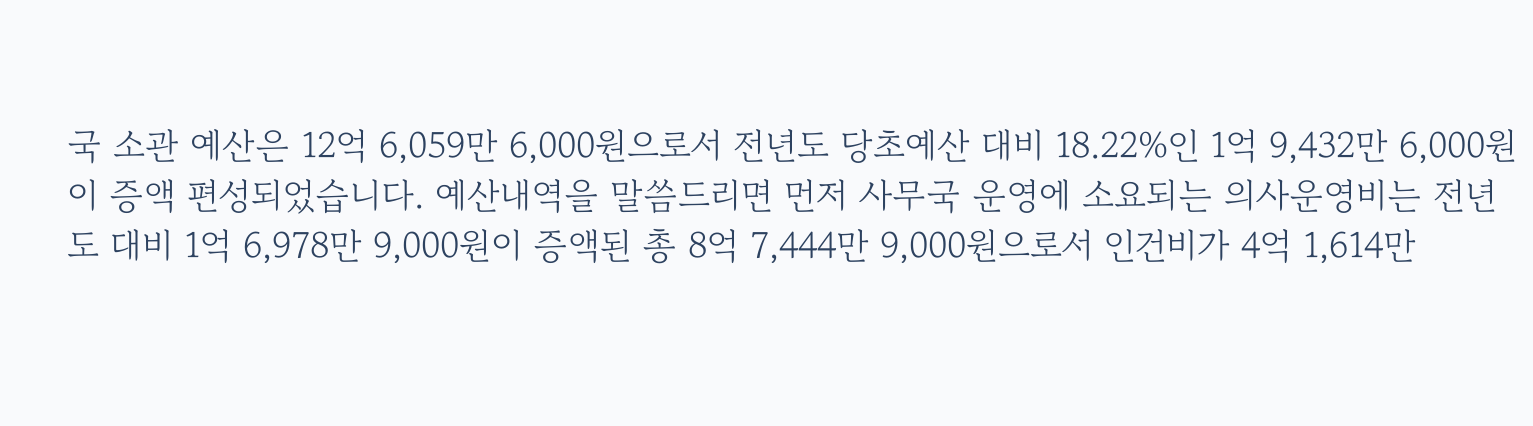국 소관 예산은 12억 6,059만 6,000원으로서 전년도 당초예산 대비 18.22%인 1억 9,432만 6,000원이 증액 편성되었습니다. 예산내역을 말씀드리면 먼저 사무국 운영에 소요되는 의사운영비는 전년도 대비 1억 6,978만 9,000원이 증액된 총 8억 7,444만 9,000원으로서 인건비가 4억 1,614만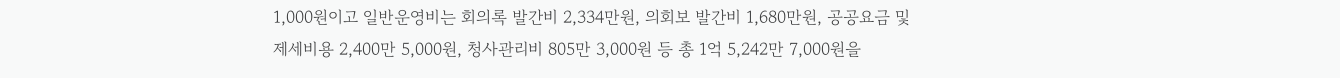1,000원이고 일반운영비는 회의록 발간비 2,334만원, 의회보 발간비 1,680만원, 공공요금 및 제세비용 2,400만 5,000원, 청사관리비 805만 3,000원 등 총 1억 5,242만 7,000원을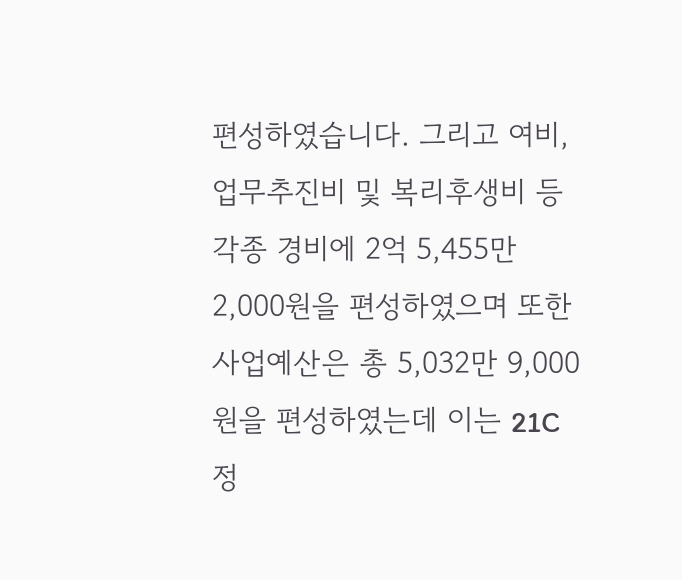편성하였습니다. 그리고 여비, 업무추진비 및 복리후생비 등 각종 경비에 2억 5,455만 2,000원을 편성하였으며 또한 사업예산은 총 5,032만 9,000원을 편성하였는데 이는 21C 정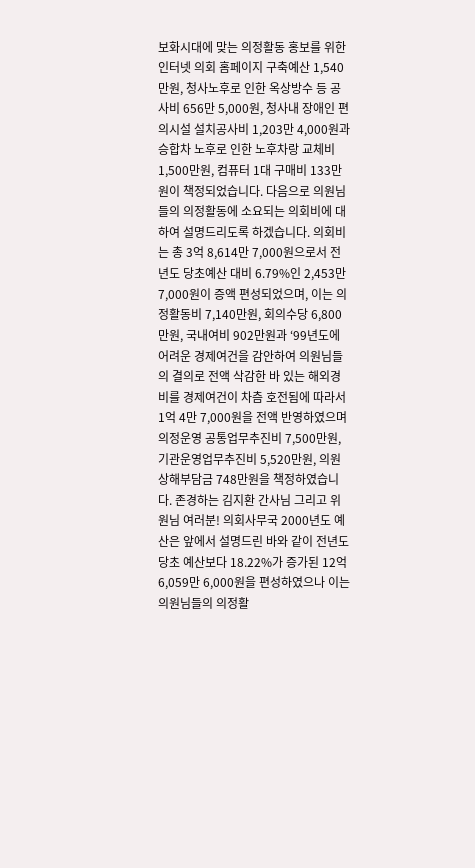보화시대에 맞는 의정활동 홍보를 위한 인터넷 의회 홈페이지 구축예산 1,540만원, 청사노후로 인한 옥상방수 등 공사비 656만 5,000원, 청사내 장애인 편의시설 설치공사비 1,203만 4,000원과 승합차 노후로 인한 노후차랑 교체비 1,500만원, 컴퓨터 1대 구매비 133만원이 책정되었습니다. 다음으로 의원님들의 의정활동에 소요되는 의회비에 대하여 설명드리도록 하겠습니다. 의회비는 총 3억 8,614만 7,000원으로서 전년도 당초예산 대비 6.79%인 2,453만 7,000원이 증액 편성되었으며, 이는 의정활동비 7,140만원, 회의수당 6,800만원, 국내여비 902만원과 ‘99년도에 어려운 경제여건을 감안하여 의원님들의 결의로 전액 삭감한 바 있는 해외경비를 경제여건이 차츰 호전됨에 따라서 1억 4만 7,000원을 전액 반영하였으며 의정운영 공통업무추진비 7,500만원, 기관운영업무추진비 5,520만원, 의원 상해부담금 748만원을 책정하였습니다. 존경하는 김지환 간사님 그리고 위원님 여러분! 의회사무국 2000년도 예산은 앞에서 설명드린 바와 같이 전년도 당초 예산보다 18.22%가 증가된 12억 6,059만 6,000원을 편성하였으나 이는 의원님들의 의정활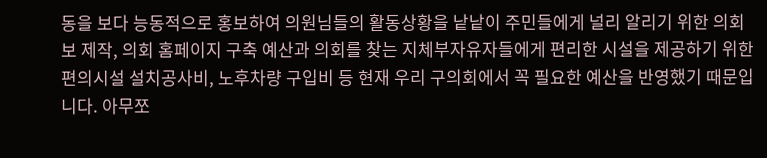동을 보다 능동적으로 홍보하여 의원님들의 활동상황을 낱낱이 주민들에게 널리 알리기 위한 의회보 제작, 의회 홈페이지 구축 예산과 의회를 찾는 지체부자유자들에게 편리한 시설을 제공하기 위한 편의시설 설치공사비, 노후차량 구입비 등 현재 우리 구의회에서 꼭 필요한 예산을 반영했기 때문입니다. 아무쪼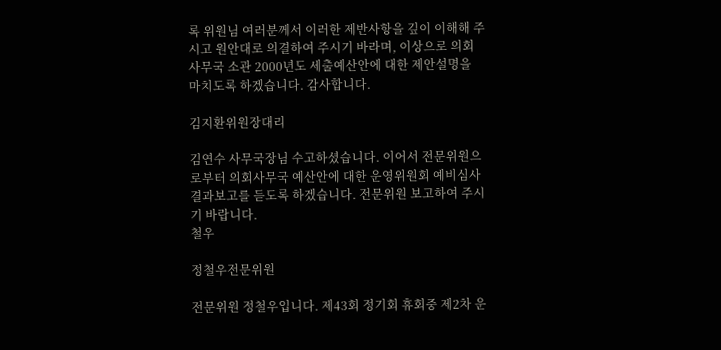록 위원님 여러분께서 이러한 제반사항을 깊이 이해해 주시고 원안대로 의결하여 주시기 바라며, 이상으로 의회사무국 소관 2000년도 세출예산안에 대한 제안설명을 마치도록 하겠습니다. 감사합니다.

김지환위원장대리

김연수 사무국장님 수고하셨습니다. 이어서 전문위원으로부터 의회사무국 예산안에 대한 운영위원회 예비심사 결과보고를 듣도록 하겠습니다. 전문위원 보고하여 주시기 바랍니다.
철우

정철우전문위원

전문위원 정철우입니다. 제43회 정기회 휴회중 제2차 운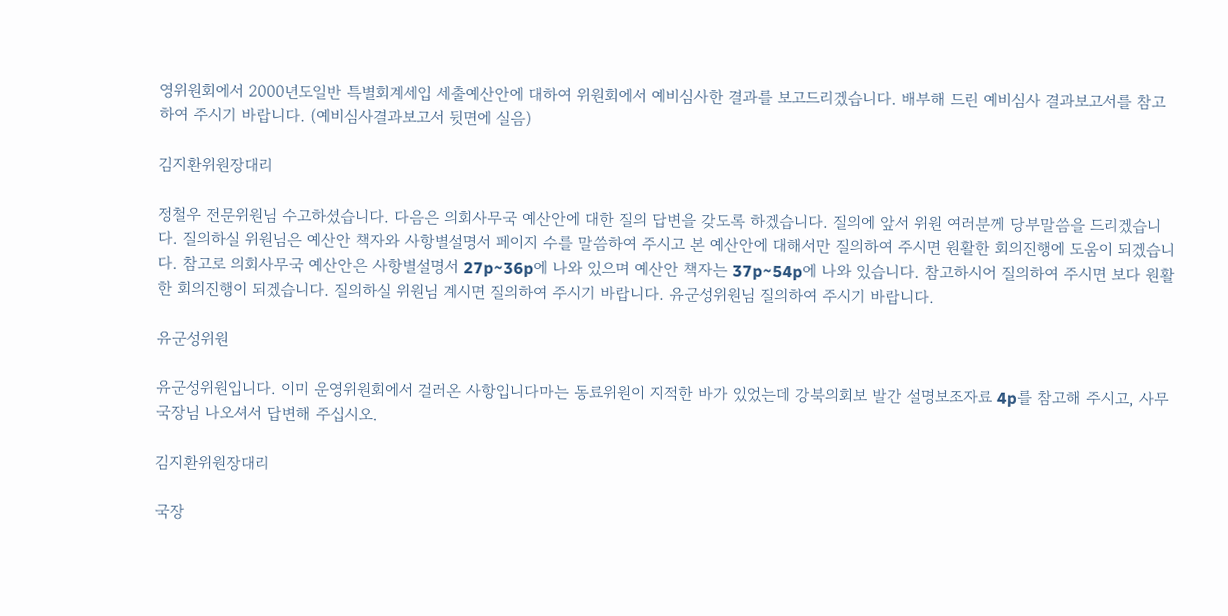영위원회에서 2000년도일반 특별회계세입 세출예산안에 대하여 위원회에서 예비심사한 결과를 보고드리겠습니다. 배부해 드린 예비심사 결과보고서를 참고하여 주시기 바랍니다. (예비심사결과보고서 뒷면에 실음)

김지환위원장대리

정철우 전문위원님 수고하셨습니다. 다음은 의회사무국 예산안에 대한 질의 답변을 갖도록 하겠습니다. 질의에 앞서 위원 여러분께 당부말씀을 드리겠습니다. 질의하실 위원님은 예산안 책자와 사항별설명서 페이지 수를 말씀하여 주시고 본 예산안에 대해서만 질의하여 주시면 원활한 회의진행에 도움이 되겠습니다. 참고로 의회사무국 예산안은 사항별설명서 27p~36p에 나와 있으며 예산안 책자는 37p~54p에 나와 있습니다. 참고하시어 질의하여 주시면 보다 원활한 회의진행이 되겠습니다. 질의하실 위원님 계시면 질의하여 주시기 바랍니다. 유군성위원님 질의하여 주시기 바랍니다.

유군성위원

유군성위원입니다. 이미 운영위원회에서 걸러온 사항입니다마는 동료위원이 지적한 바가 있었는데 강북의회보 발간 설명보조자료 4p를 참고해 주시고, 사무국장님 나오셔서 답변해 주십시오.

김지환위원장대리

국장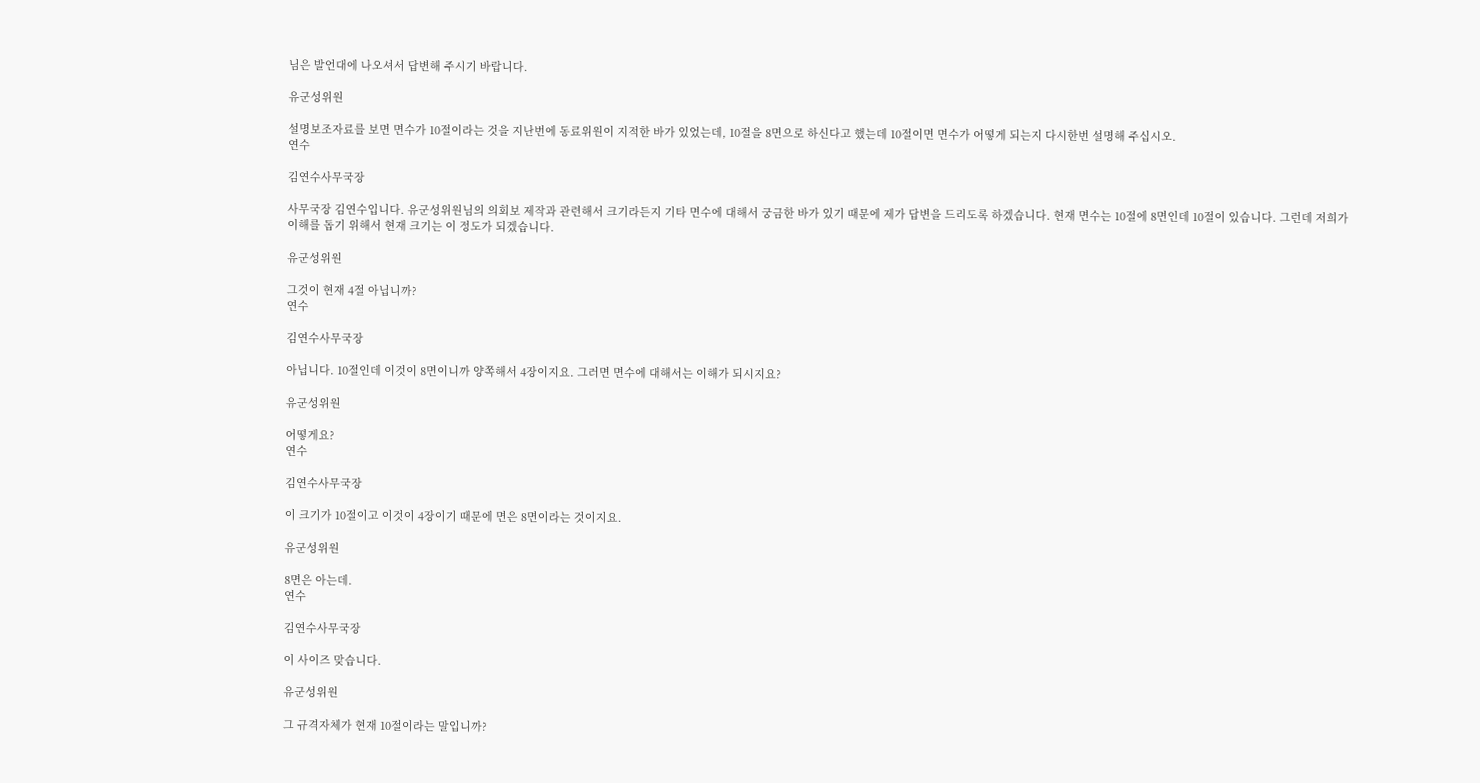님은 발언대에 나오셔서 답변해 주시기 바랍니다.

유군성위원

설명보조자료를 보면 면수가 10절이라는 것을 지난번에 동료위원이 지적한 바가 있었는데, 10절을 8면으로 하신다고 했는데 10절이면 면수가 어떻게 되는지 다시한번 설명해 주십시오.
연수

김연수사무국장

사무국장 김연수입니다. 유군성위원님의 의회보 제작과 관련해서 크기라든지 기타 면수에 대해서 궁금한 바가 있기 때문에 제가 답변을 드리도록 하겠습니다. 현재 면수는 10절에 8면인데 10절이 있습니다. 그런데 저희가 이해를 돕기 위해서 현재 크기는 이 정도가 되겠습니다.

유군성위원

그것이 현재 4절 아닙니까?
연수

김연수사무국장

아닙니다. 10절인데 이것이 8면이니까 양쪽해서 4장이지요. 그러면 면수에 대해서는 이해가 되시지요?

유군성위원

어떻게요?
연수

김연수사무국장

이 크기가 10절이고 이것이 4장이기 때문에 면은 8면이라는 것이지요.

유군성위원

8면은 아는데.
연수

김연수사무국장

이 사이즈 맞습니다.

유군성위원

그 규격자체가 현재 10절이라는 말입니까?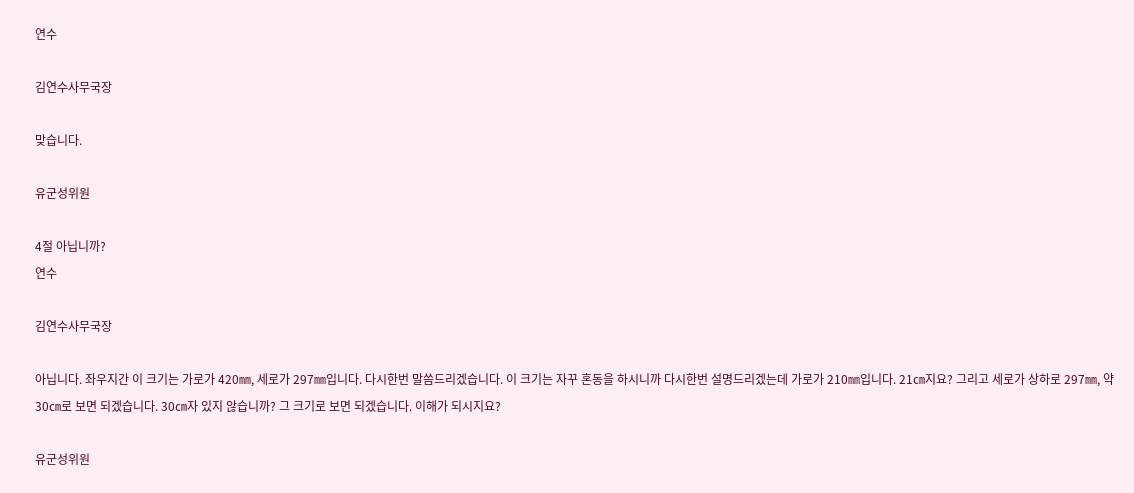연수

김연수사무국장

맞습니다.

유군성위원

4절 아닙니까?
연수

김연수사무국장

아닙니다. 좌우지간 이 크기는 가로가 420㎜, 세로가 297㎜입니다. 다시한번 말씀드리겠습니다. 이 크기는 자꾸 혼동을 하시니까 다시한번 설명드리겠는데 가로가 210㎜입니다. 21㎝지요? 그리고 세로가 상하로 297㎜, 약 30㎝로 보면 되겠습니다. 30㎝자 있지 않습니까? 그 크기로 보면 되겠습니다. 이해가 되시지요?

유군성위원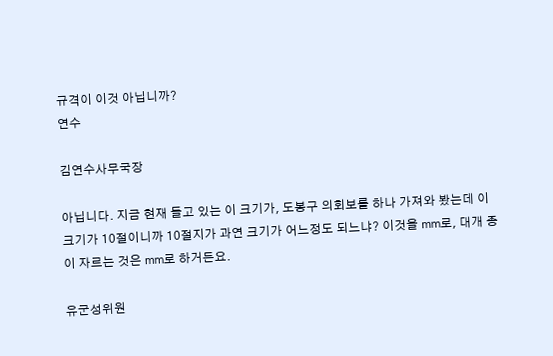규격이 이것 아닙니까?
연수

김연수사무국장

아닙니다. 지금 현재 들고 있는 이 크기가, 도봉구 의회보를 하나 가져와 봤는데 이 크기가 10절이니까 10절지가 과연 크기가 어느정도 되느냐? 이것을 ㎜로, 대개 종이 자르는 것은 ㎜로 하거든요.

유군성위원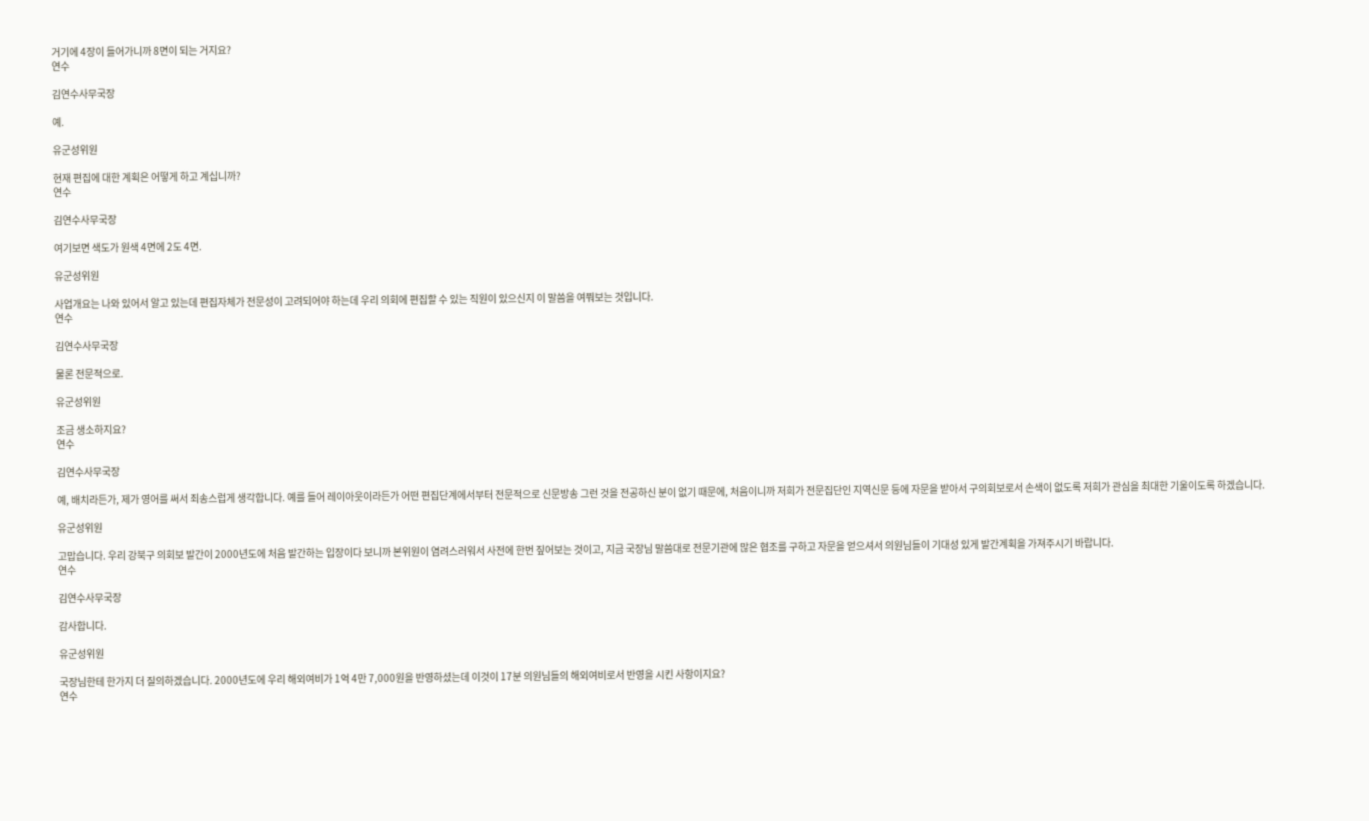거기에 4장이 들어가니까 8면이 되는 거지요?
연수

김연수사무국장

예.

유군성위원

현재 편집에 대한 계획은 어떻게 하고 계십니까?
연수

김연수사무국장

여기보면 색도가 원색 4면에 2도 4면.

유군성위원

사업개요는 나와 있어서 알고 있는데 편집자체가 전문성이 고려되어야 하는데 우리 의회에 편집할 수 있는 직원이 있으신지 이 말씀을 여쭤보는 것입니다.
연수

김연수사무국장

물론 전문적으로.

유군성위원

조금 생소하지요?
연수

김연수사무국장

예, 배치라든가, 제가 영어를 써서 죄송스럽게 생각합니다. 예를 들어 레이아웃이라든가 어떤 편집단계에서부터 전문적으로 신문방송 그런 것을 전공하신 분이 없기 때문에, 처음이니까 저희가 전문집단인 지역신문 등에 자문을 받아서 구의회보로서 손색이 없도록 저희가 관심을 최대한 기울이도록 하겠습니다.

유군성위원

고맙습니다. 우리 강북구 의회보 발간이 2000년도에 처음 발간하는 입장이다 보니까 본위원이 염려스러워서 사전에 한번 짚어보는 것이고, 지금 국장님 말씀대로 전문기관에 많은 협조를 구하고 자문을 얻으셔서 의원님들이 기대성 있게 발간계획을 가져주시기 바랍니다.
연수

김연수사무국장

감사합니다.

유군성위원

국장님한테 한가지 더 질의하겠습니다. 2000년도에 우리 해외여비가 1억 4만 7,000원을 반영하셨는데 이것이 17분 의원님들의 해외여비로서 반영을 시킨 사항이지요?
연수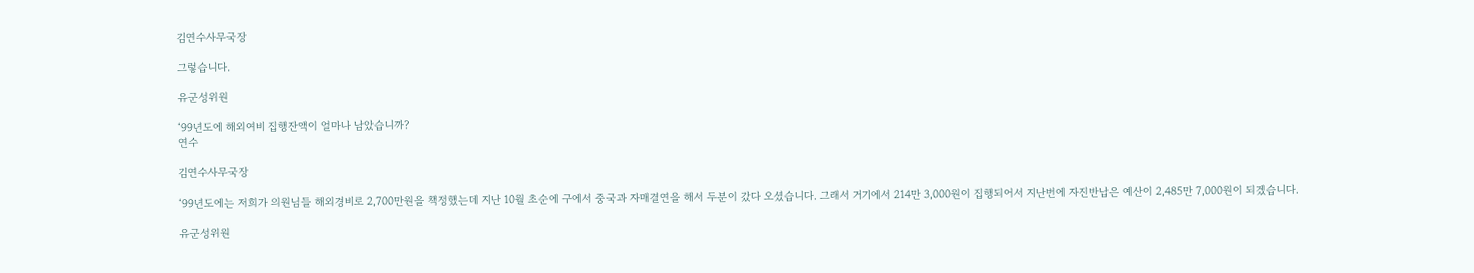김연수사무국장

그렇습니다.

유군성위원

‘99년도에 해외여비 집행잔액이 얼마나 남았습니까?
연수

김연수사무국장

‘99년도에는 저희가 의원님들 해외경비로 2,700만원을 책정했는데 지난 10월 초순에 구에서 중국과 자매결연을 해서 두분이 갔다 오셨습니다. 그래서 거기에서 214만 3,000원이 집행되어서 지난번에 자진반납은 예산이 2,485만 7,000원이 되겠습니다.

유군성위원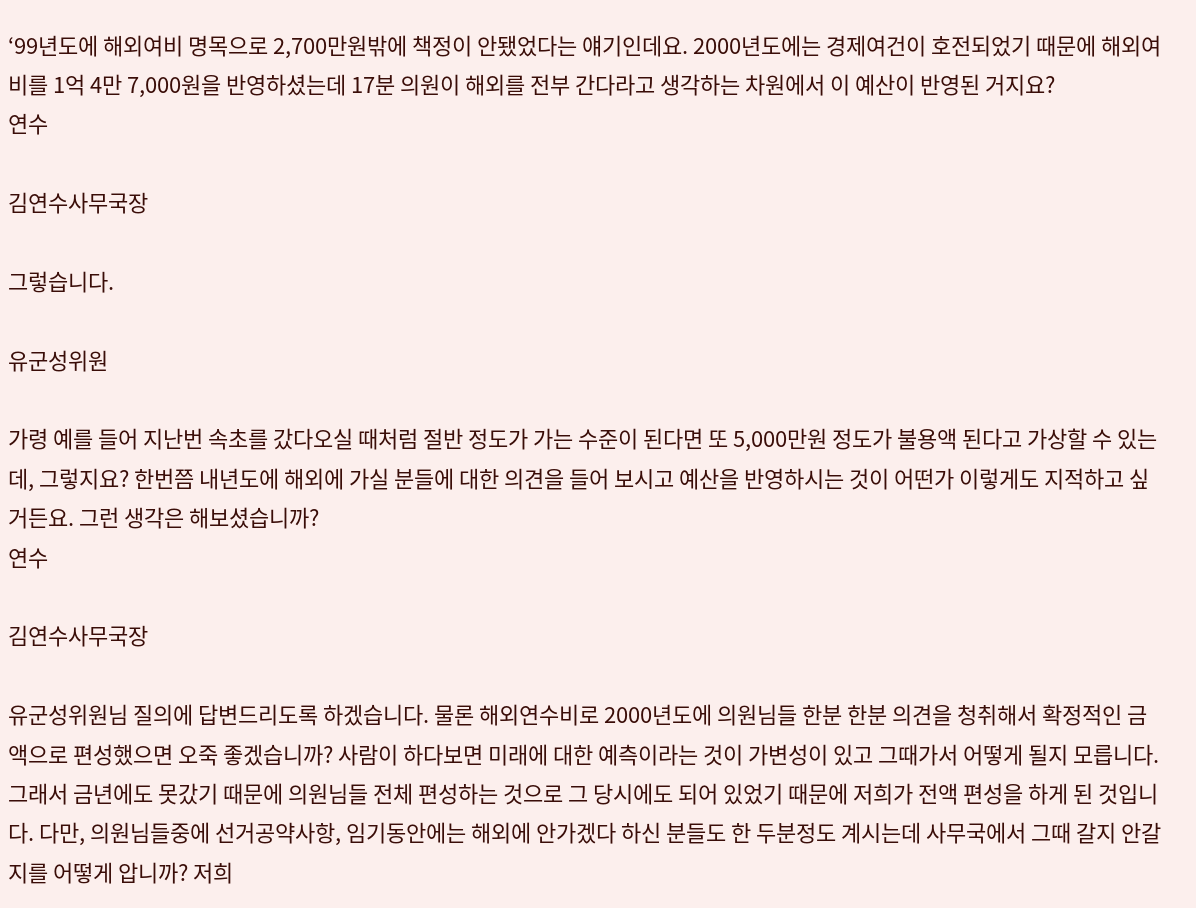‘99년도에 해외여비 명목으로 2,700만원밖에 책정이 안됐었다는 얘기인데요. 2000년도에는 경제여건이 호전되었기 때문에 해외여비를 1억 4만 7,000원을 반영하셨는데 17분 의원이 해외를 전부 간다라고 생각하는 차원에서 이 예산이 반영된 거지요?
연수

김연수사무국장

그렇습니다.

유군성위원

가령 예를 들어 지난번 속초를 갔다오실 때처럼 절반 정도가 가는 수준이 된다면 또 5,000만원 정도가 불용액 된다고 가상할 수 있는데, 그렇지요? 한번쯤 내년도에 해외에 가실 분들에 대한 의견을 들어 보시고 예산을 반영하시는 것이 어떤가 이렇게도 지적하고 싶거든요. 그런 생각은 해보셨습니까?
연수

김연수사무국장

유군성위원님 질의에 답변드리도록 하겠습니다. 물론 해외연수비로 2000년도에 의원님들 한분 한분 의견을 청취해서 확정적인 금액으로 편성했으면 오죽 좋겠습니까? 사람이 하다보면 미래에 대한 예측이라는 것이 가변성이 있고 그때가서 어떻게 될지 모릅니다. 그래서 금년에도 못갔기 때문에 의원님들 전체 편성하는 것으로 그 당시에도 되어 있었기 때문에 저희가 전액 편성을 하게 된 것입니다. 다만, 의원님들중에 선거공약사항, 임기동안에는 해외에 안가겠다 하신 분들도 한 두분정도 계시는데 사무국에서 그때 갈지 안갈지를 어떻게 압니까? 저희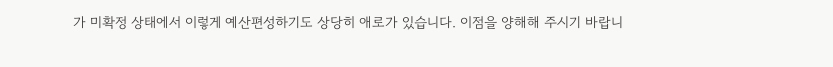가 미확정 상태에서 이렇게 예산편성하기도 상당히 애로가 있습니다. 이점을 양해해 주시기 바랍니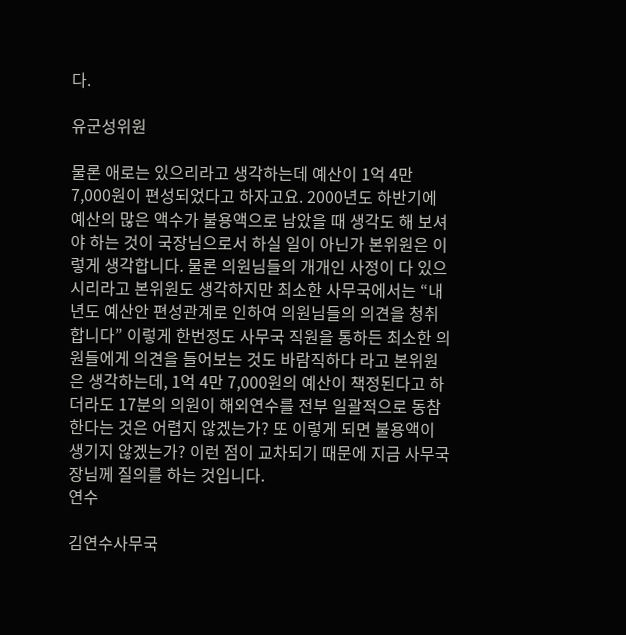다.

유군성위원

물론 애로는 있으리라고 생각하는데 예산이 1억 4만 7,000원이 편성되었다고 하자고요. 2000년도 하반기에 예산의 많은 액수가 불용액으로 남았을 때 생각도 해 보셔야 하는 것이 국장님으로서 하실 일이 아닌가 본위원은 이렇게 생각합니다. 물론 의원님들의 개개인 사정이 다 있으시리라고 본위원도 생각하지만 최소한 사무국에서는 “내년도 예산안 편성관계로 인하여 의원님들의 의견을 청취합니다” 이렇게 한번정도 사무국 직원을 통하든 최소한 의원들에게 의견을 들어보는 것도 바람직하다 라고 본위원은 생각하는데, 1억 4만 7,000원의 예산이 책정된다고 하더라도 17분의 의원이 해외연수를 전부 일괄적으로 동참한다는 것은 어렵지 않겠는가? 또 이렇게 되면 불용액이 생기지 않겠는가? 이런 점이 교차되기 때문에 지금 사무국장님께 질의를 하는 것입니다.
연수

김연수사무국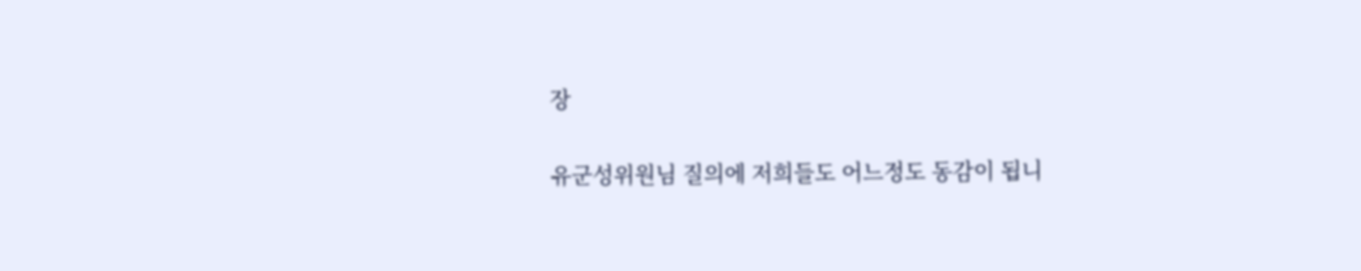장

유군성위원님 질의에 저희들도 어느정도 동감이 됩니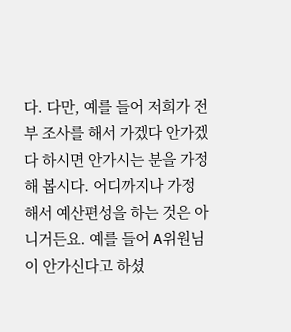다. 다만, 예를 들어 저희가 전부 조사를 해서 가겠다 안가겠다 하시면 안가시는 분을 가정해 봅시다. 어디까지나 가정해서 예산편성을 하는 것은 아니거든요. 예를 들어 A위원님이 안가신다고 하셨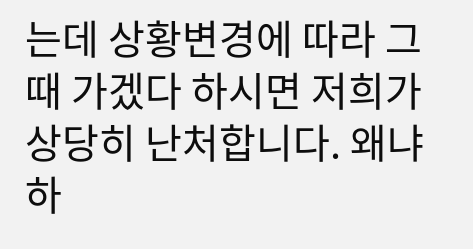는데 상황변경에 따라 그때 가겠다 하시면 저희가 상당히 난처합니다. 왜냐하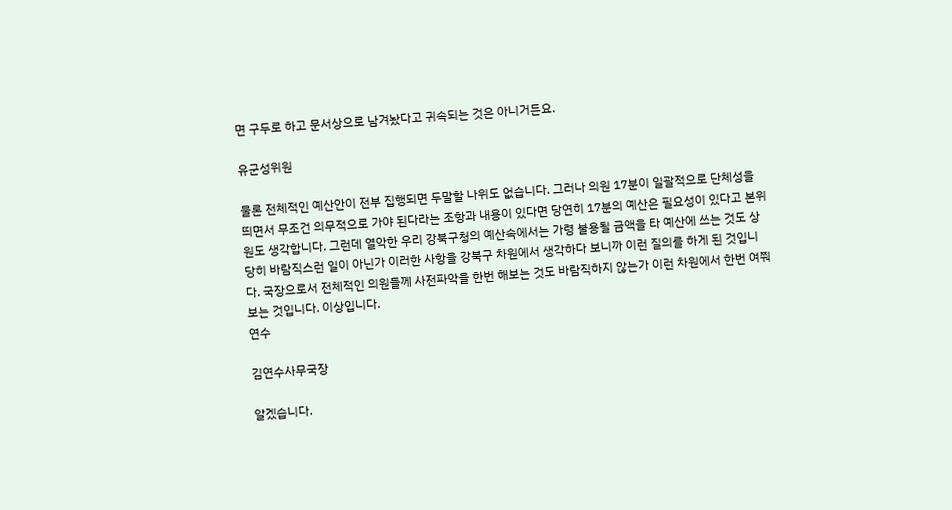면 구두로 하고 문서상으로 남겨놨다고 귀속되는 것은 아니거든요.

유군성위원

물론 전체적인 예산안이 전부 집행되면 두말할 나위도 없습니다. 그러나 의원 17분이 일괄적으로 단체성을 띄면서 무조건 의무적으로 가야 된다라는 조항과 내용이 있다면 당연히 17분의 예산은 필요성이 있다고 본위원도 생각합니다. 그런데 열악한 우리 강북구청의 예산속에서는 가령 불용될 금액을 타 예산에 쓰는 것도 상당히 바람직스런 일이 아닌가 이러한 사항을 강북구 차원에서 생각하다 보니까 이런 질의를 하게 된 것입니다. 국장으로서 전체적인 의원들께 사전파악을 한번 해보는 것도 바람직하지 않는가 이런 차원에서 한번 여쭤보는 것입니다. 이상입니다.
연수

김연수사무국장

알겠습니다.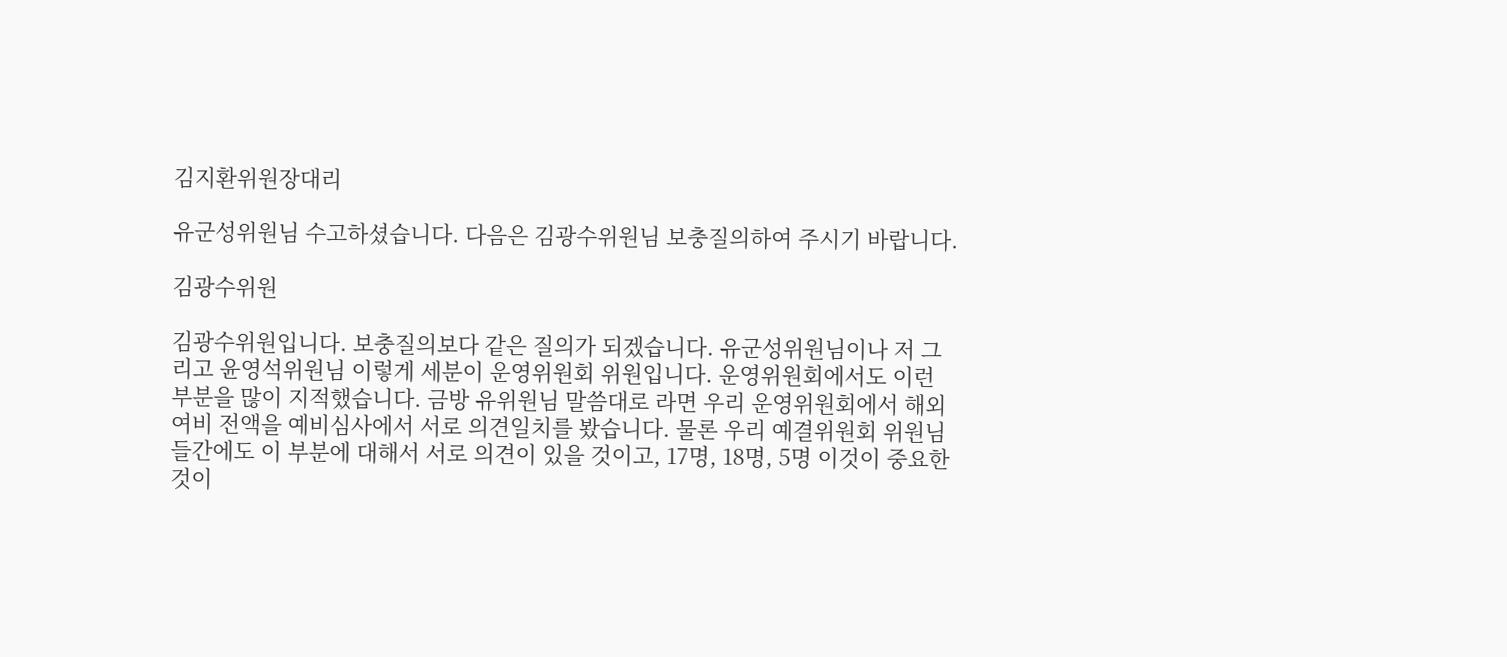김지환위원장대리

유군성위원님 수고하셨습니다. 다음은 김광수위원님 보충질의하여 주시기 바랍니다.

김광수위원

김광수위원입니다. 보충질의보다 같은 질의가 되겠습니다. 유군성위원님이나 저 그리고 윤영석위원님 이렇게 세분이 운영위원회 위원입니다. 운영위원회에서도 이런 부분을 많이 지적했습니다. 금방 유위원님 말씀대로 라면 우리 운영위원회에서 해외여비 전액을 예비심사에서 서로 의견일치를 봤습니다. 물론 우리 예결위원회 위원님들간에도 이 부분에 대해서 서로 의견이 있을 것이고, 17명, 18명, 5명 이것이 중요한 것이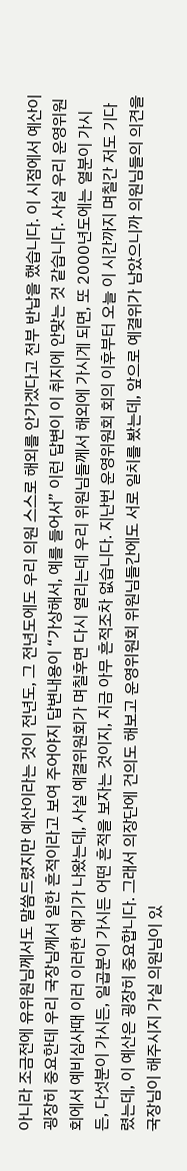아니라 조금전에 유위원님께서도 말씀드렸지만 예산이라는 것이 전년도, 그 전년도에도 우리 의원 스스로 해외를 안가겠다고 전부 반납을 했습니다. 이 시점에서 예산이 굉장히 중요한데 우리 국장님께서 일한 흔적이라고 보여 주어야지 답변내용이 “가상해서, 예를 들어서” 이런 답변이 이 취지에 안맞는 것 같습니다. 사실 우리 운영위원회에서 예비심사때 이러 이러한 얘기가 나왔는데, 사실 예결위원회가 며칠후면 다시 열리는데 우리 위원님들께서 해외에 가시게 되면, 또 2000년도에는 열분이 가시든, 다섯분이 가시든, 일곱분이 가시든 어떤 흔적을 보자는 것이지, 지금 아무 흔적조차 없습니다. 지난번 운영위원회 회의 이후부터 오늘 이 시간까지 며칠간 저도 기다렸는데, 이 예산은 굉장히 중요합니다. 그래서 의장단에 건의도 해보고 운영위원회 위원님들간에도 서로 일치를 봤는데, 앞으로 예결위가 남았으니까 의원님들의 의견을 국장님이 해주시지 가실 의원님이 있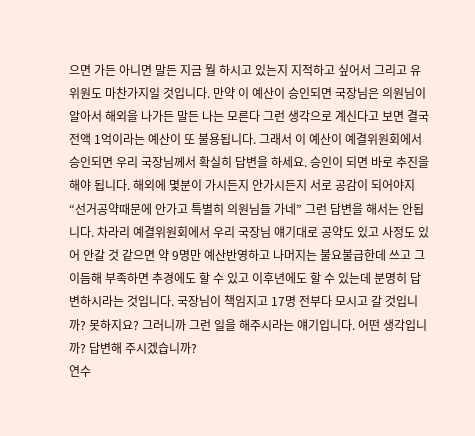으면 가든 아니면 말든 지금 뭘 하시고 있는지 지적하고 싶어서 그리고 유위원도 마찬가지일 것입니다. 만약 이 예산이 승인되면 국장님은 의원님이 알아서 해외을 나가든 말든 나는 모른다 그런 생각으로 계신다고 보면 결국 전액 1억이라는 예산이 또 불용됩니다. 그래서 이 예산이 예결위원회에서 승인되면 우리 국장님께서 확실히 답변을 하세요. 승인이 되면 바로 추진을 해야 됩니다. 해외에 몇분이 가시든지 안가시든지 서로 공감이 되어야지 “선거공약때문에 안가고 특별히 의원님들 가네” 그런 답변을 해서는 안됩니다. 차라리 예결위원회에서 우리 국장님 얘기대로 공약도 있고 사정도 있어 안갈 것 같으면 약 9명만 예산반영하고 나머지는 불요불급한데 쓰고 그 이듬해 부족하면 추경에도 할 수 있고 이후년에도 할 수 있는데 분명히 답변하시라는 것입니다. 국장님이 책임지고 17명 전부다 모시고 갈 것입니까? 못하지요? 그러니까 그런 일을 해주시라는 얘기입니다. 어떤 생각입니까? 답변해 주시겠습니까?
연수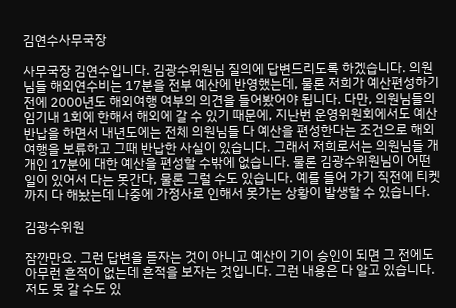김연수사무국장

사무국장 김연수입니다. 김광수위원님 질의에 답변드리도록 하겠습니다. 의원님들 해외연수비는 17분을 전부 예산에 반영했는데, 물론 저희가 예산편성하기 전에 2000년도 해외여행 여부의 의견을 들어봤어야 됩니다. 다만, 의원님들의 임기내 1회에 한해서 해외에 갈 수 있기 때문에, 지난번 운영위원회에서도 예산반납을 하면서 내년도에는 전체 의원님들 다 예산을 편성한다는 조건으로 해외여행을 보류하고 그때 반납한 사실이 있습니다. 그래서 저희로서는 의원님들 개개인 17분에 대한 예산을 편성할 수밖에 없습니다. 물론 김광수위원님이 어떤 일이 있어서 다는 못간다, 물론 그럴 수도 있습니다. 예를 들어 가기 직전에 티켓까지 다 해놨는데 나중에 가정사로 인해서 못가는 상황이 발생할 수 있습니다.

김광수위원

잠깐만요. 그런 답변을 듣자는 것이 아니고 예산이 기이 승인이 되면 그 전에도 아무런 흔적이 없는데 흔적을 보자는 것입니다. 그런 내용은 다 알고 있습니다. 저도 못 갈 수도 있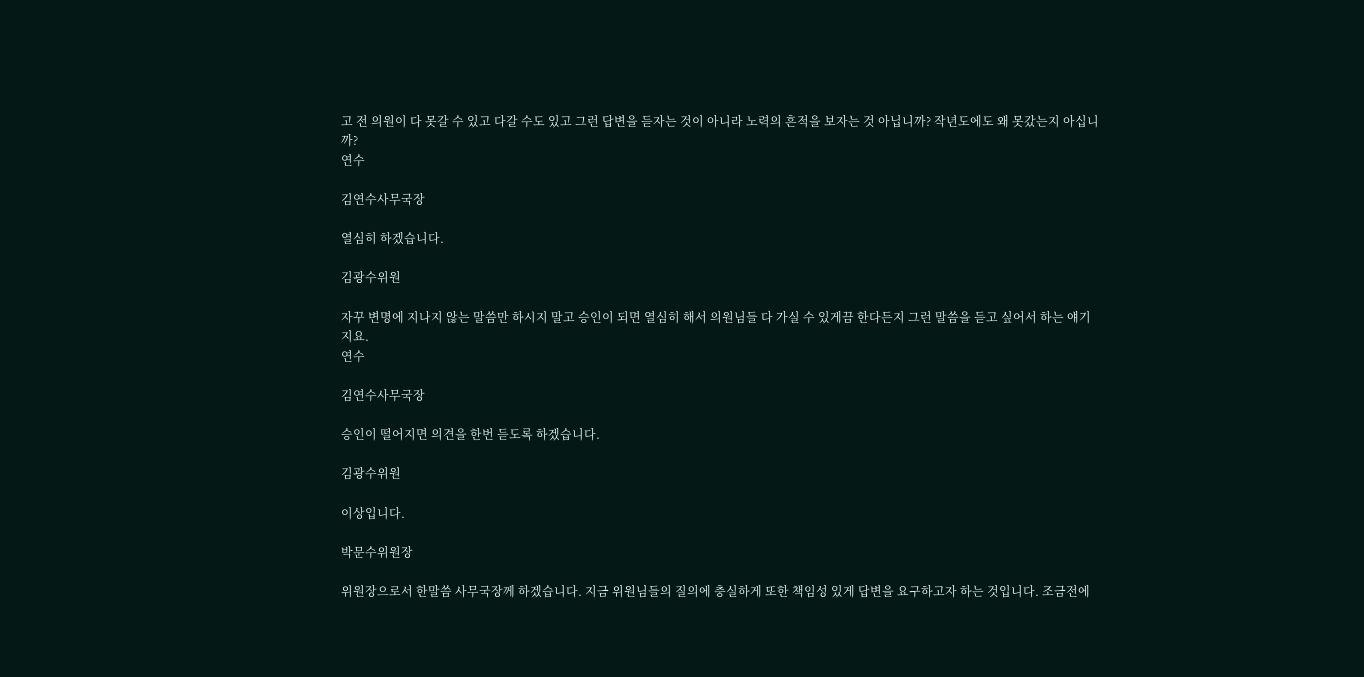고 전 의원이 다 못갈 수 있고 다갈 수도 있고 그런 답변을 듣자는 것이 아니라 노력의 흔적을 보자는 것 아닙니까? 작년도에도 왜 못갔는지 아십니까?
연수

김연수사무국장

열심히 하겠습니다.

김광수위원

자꾸 변명에 지나지 않는 말씀만 하시지 말고 승인이 되면 열심히 해서 의원님들 다 가실 수 있게끔 한다든지 그런 말씀을 듣고 싶어서 하는 얘기지요.
연수

김연수사무국장

승인이 떨어지면 의견을 한번 듣도록 하겠습니다.

김광수위원

이상입니다.

박문수위원장

위원장으로서 한말씀 사무국장께 하겠습니다. 지금 위원님들의 질의에 충실하게 또한 책임성 있게 답변을 요구하고자 하는 것입니다. 조금전에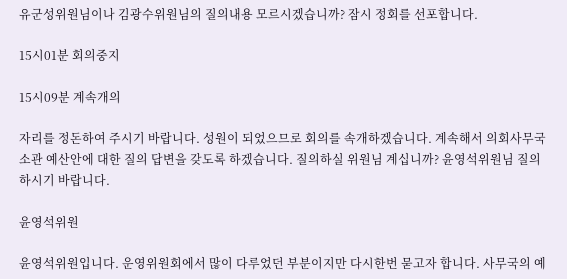유군성위원님이나 김광수위원님의 질의내용 모르시겠습니까? 잠시 정회를 선포합니다.

15시01분 회의중지

15시09분 계속개의

자리를 정돈하여 주시기 바랍니다. 성원이 되었으므로 회의를 속개하겠습니다. 계속해서 의회사무국 소관 예산안에 대한 질의 답변을 갖도록 하겠습니다. 질의하실 위원님 계십니까? 윤영석위원님 질의하시기 바랍니다.

윤영석위원

윤영석위원입니다. 운영위원회에서 많이 다루었던 부분이지만 다시한번 묻고자 합니다. 사무국의 예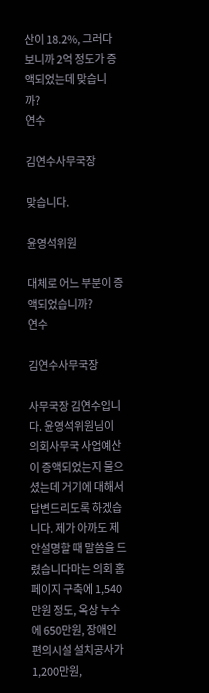산이 18.2%, 그러다 보니까 2억 정도가 증액되었는데 맞습니까?
연수

김연수사무국장

맞습니다.

윤영석위원

대체로 어느 부분이 증액되었습니까?
연수

김연수사무국장

사무국장 김연수입니다. 윤영석위원님이 의회사무국 사업예산이 증액되었는지 물으셨는데 거기에 대해서 답변드리도록 하겠습니다. 제가 아까도 제안설명할 때 말씀을 드렸습니다마는 의회 홈페이지 구축에 1,540만원 정도, 옥상 누수에 650만원, 장애인 편의시설 설치공사가 1,200만원,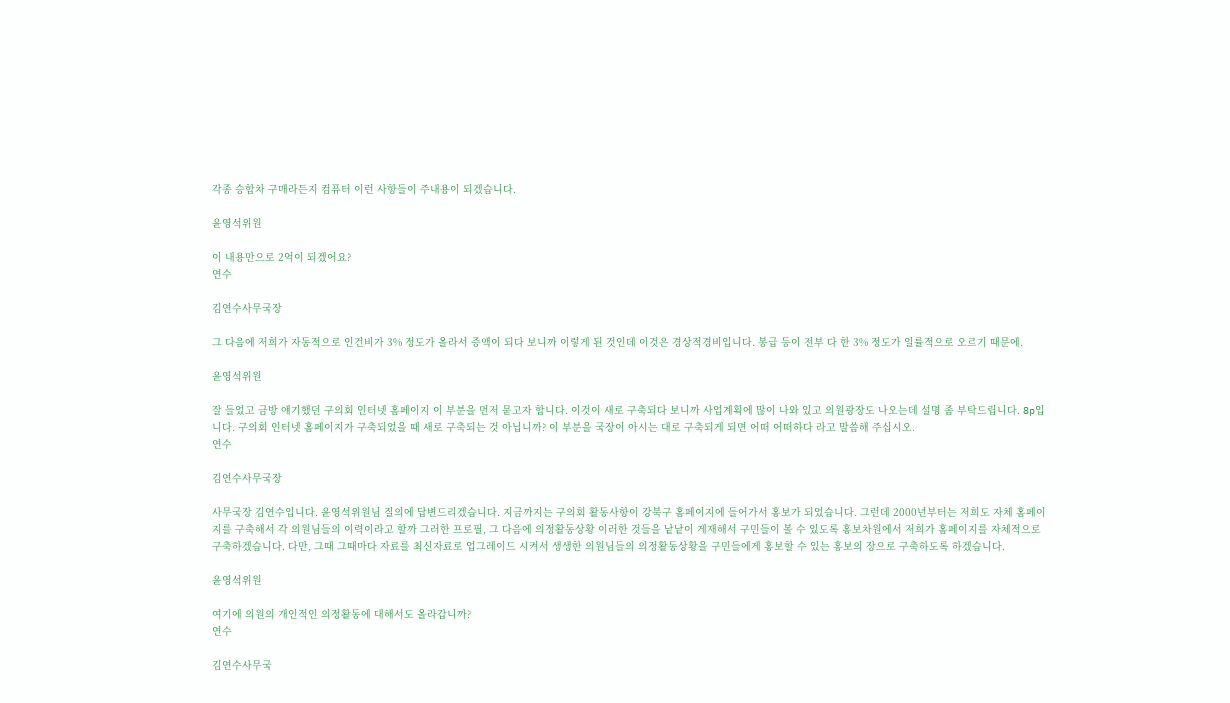각종 승합차 구매라든지 컴퓨터 이런 사항들이 주내용이 되겠습니다.

윤영석위원

이 내용만으로 2억이 되겠어요?
연수

김연수사무국장

그 다음에 저희가 자동적으로 인건비가 3% 정도가 올라서 증액이 되다 보니까 이렇게 된 것인데 이것은 경상적경비입니다. 봉급 등이 전부 다 한 3% 정도가 일률적으로 오르기 때문에.

윤영석위원

잘 들었고 금방 얘기했던 구의회 인터넷 홈페이지 이 부분을 먼저 묻고자 합니다. 이것이 새로 구축되다 보니까 사업계획에 많이 나와 있고 의원광장도 나오는데 설명 좀 부탁드립니다. 8p입니다. 구의회 인터넷 홈페이지가 구축되었을 때 새로 구축되는 것 아닙니까? 이 부분을 국장이 아시는 대로 구축되게 되면 어떠 어떠하다 라고 말씀해 주십시오.
연수

김연수사무국장

사무국장 김연수입니다. 윤영석위원님 질의에 답변드리겠습니다. 지금까지는 구의회 활동사항이 강북구 홈페이지에 들어가서 홍보가 되었습니다. 그런데 2000년부터는 저희도 자체 홈페이지를 구축해서 각 의원님들의 이력이라고 할까 그러한 프로필, 그 다음에 의정활동상황 이러한 것들을 낱낱이 게재해서 구민들이 볼 수 있도록 홍보차원에서 저희가 홈페이지를 자체적으로 구축하겠습니다. 다만, 그때 그때마다 자료를 최신자료로 업그레이드 시켜서 생생한 의원님들의 의정활동상황을 구민들에게 홍보할 수 있는 홍보의 장으로 구축하도록 하겠습니다.

윤영석위원

여기에 의원의 개인적인 의정활동에 대해서도 올라갑니까?
연수

김연수사무국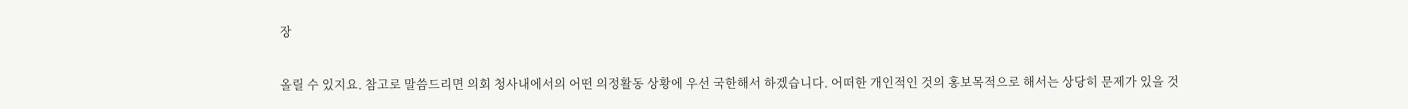장

올릴 수 있지요. 참고로 말씀드리면 의회 청사내에서의 어떤 의정활동 상황에 우선 국한해서 하겠습니다. 어떠한 개인적인 것의 홍보목적으로 해서는 상당히 문제가 있을 것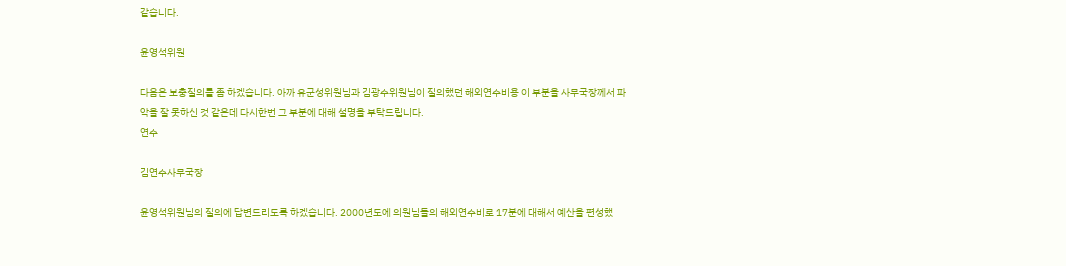같습니다.

윤영석위원

다음은 보충질의를 좀 하겠습니다. 아까 유군성위원님과 김광수위원님이 질의했던 해외연수비용 이 부분을 사무국장께서 파악을 잘 못하신 것 같은데 다시한번 그 부분에 대해 설명을 부탁드립니다.
연수

김연수사무국장

윤영석위원님의 질의에 답변드리도록 하겠습니다. 2000년도에 의원님들의 해외연수비로 17분에 대해서 예산을 편성했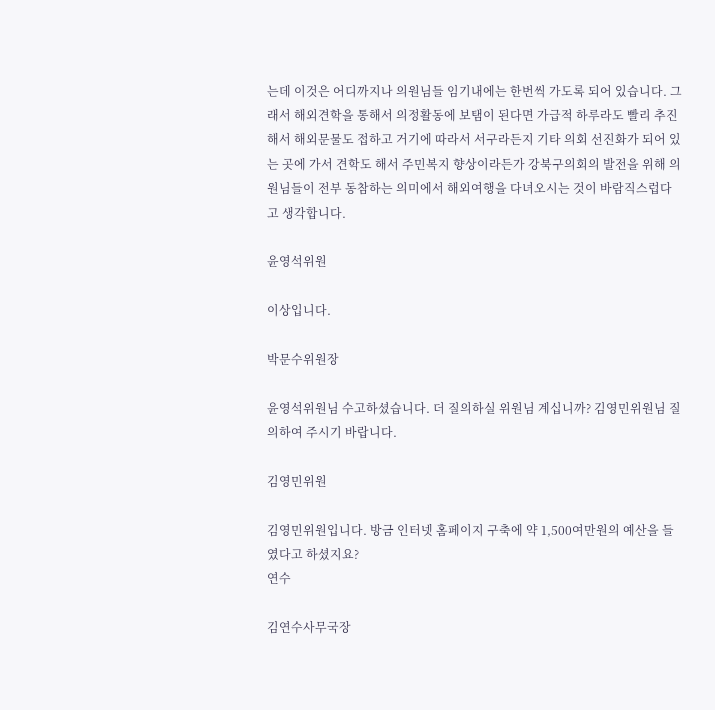는데 이것은 어디까지나 의원님들 임기내에는 한번씩 가도록 되어 있습니다. 그래서 해외견학을 통해서 의정활동에 보탬이 된다면 가급적 하루라도 빨리 추진해서 해외문물도 접하고 거기에 따라서 서구라든지 기타 의회 선진화가 되어 있는 곳에 가서 견학도 해서 주민복지 향상이라든가 강북구의회의 발전을 위해 의원님들이 전부 동참하는 의미에서 해외여행을 다녀오시는 것이 바람직스럽다고 생각합니다.

윤영석위원

이상입니다.

박문수위원장

윤영석위원님 수고하셨습니다. 더 질의하실 위원님 계십니까? 김영민위원님 질의하여 주시기 바랍니다.

김영민위원

김영민위원입니다. 방금 인터넷 홈페이지 구축에 약 1,500여만원의 예산을 들였다고 하셨지요?
연수

김연수사무국장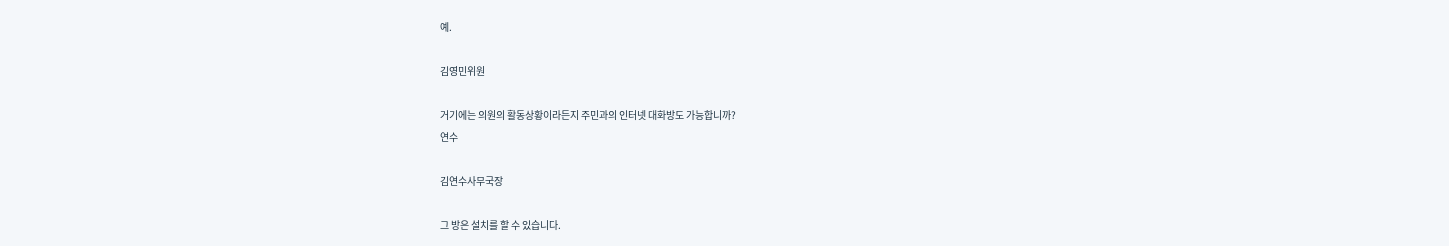예.

김영민위원

거기에는 의원의 활동상황이라든지 주민과의 인터넷 대화방도 가능합니까?
연수

김연수사무국장

그 방은 설치를 할 수 있습니다.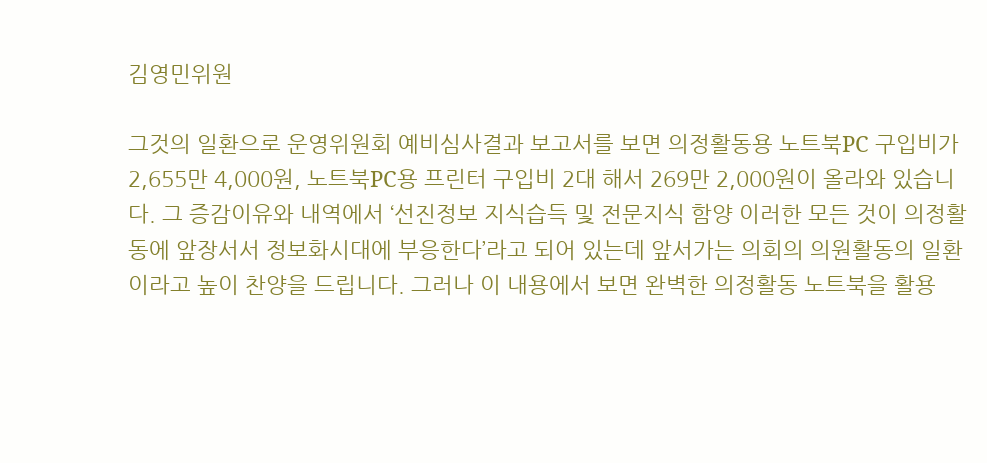김영민위원

그것의 일환으로 운영위원회 예비심사결과 보고서를 보면 의정활동용 노트북PC 구입비가 2,655만 4,000원, 노트북PC용 프린터 구입비 2대 해서 269만 2,000원이 올라와 있습니다. 그 증감이유와 내역에서 ‘선진정보 지식습득 및 전문지식 함양 이러한 모든 것이 의정활동에 앞장서서 정보화시대에 부응한다’라고 되어 있는데 앞서가는 의회의 의원활동의 일환이라고 높이 찬양을 드립니다. 그러나 이 내용에서 보면 완벽한 의정활동 노트북을 활용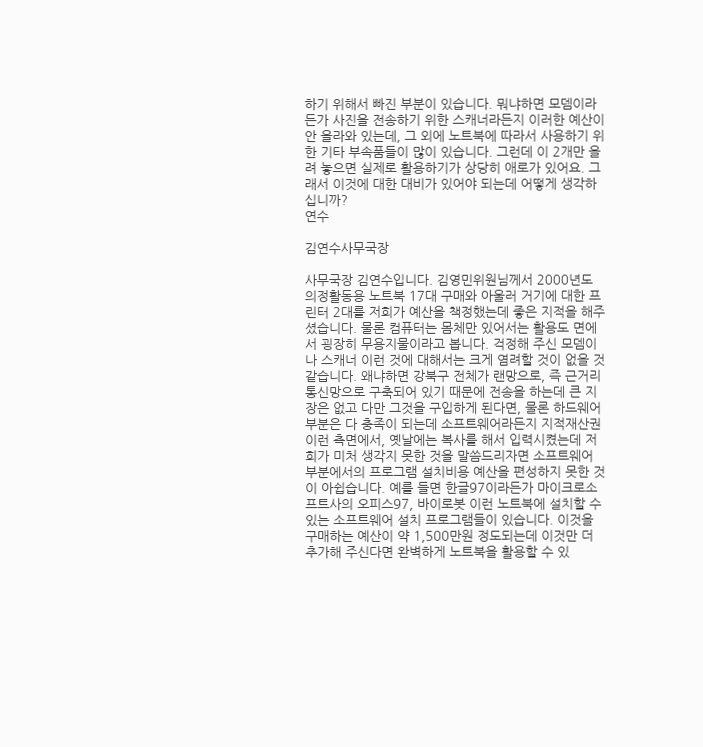하기 위해서 빠진 부분이 있습니다. 뭐냐하면 모뎀이라든가 사진을 전송하기 위한 스캐너라든지 이러한 예산이 안 올라와 있는데, 그 외에 노트북에 따라서 사용하기 위한 기타 부속품들이 많이 있습니다. 그런데 이 2개만 올려 놓으면 실제로 활용하기가 상당히 애로가 있어요. 그래서 이것에 대한 대비가 있어야 되는데 어떻게 생각하십니까?
연수

김연수사무국장

사무국장 김연수입니다. 김영민위원님께서 2000년도 의정활동용 노트북 17대 구매와 아울러 거기에 대한 프린터 2대를 저희가 예산을 책정했는데 좋은 지적을 해주셨습니다. 물론 컴퓨터는 몸체만 있어서는 활용도 면에서 굉장히 무용지물이라고 봅니다. 걱정해 주신 모뎀이나 스캐너 이런 것에 대해서는 크게 염려할 것이 없을 것 같습니다. 왜냐하면 강북구 전체가 랜망으로, 즉 근거리통신망으로 구축되어 있기 때문에 전송을 하는데 큰 지장은 없고 다만 그것을 구입하게 된다면, 물론 하드웨어 부분은 다 충족이 되는데 소프트웨어라든지 지적재산권 이런 측면에서, 옛날에는 복사를 해서 입력시켰는데 저희가 미처 생각지 못한 것을 말씀드리자면 소프트웨어 부분에서의 프로그램 설치비용 예산을 편성하지 못한 것이 아쉽습니다. 예를 들면 한글97이라든가 마이크로소프트사의 오피스97, 바이로봇 이런 노트북에 설치할 수 있는 소프트웨어 설치 프로그램들이 있습니다. 이것을 구매하는 예산이 약 1,500만원 정도되는데 이것만 더 추가해 주신다면 완벽하게 노트북을 활용할 수 있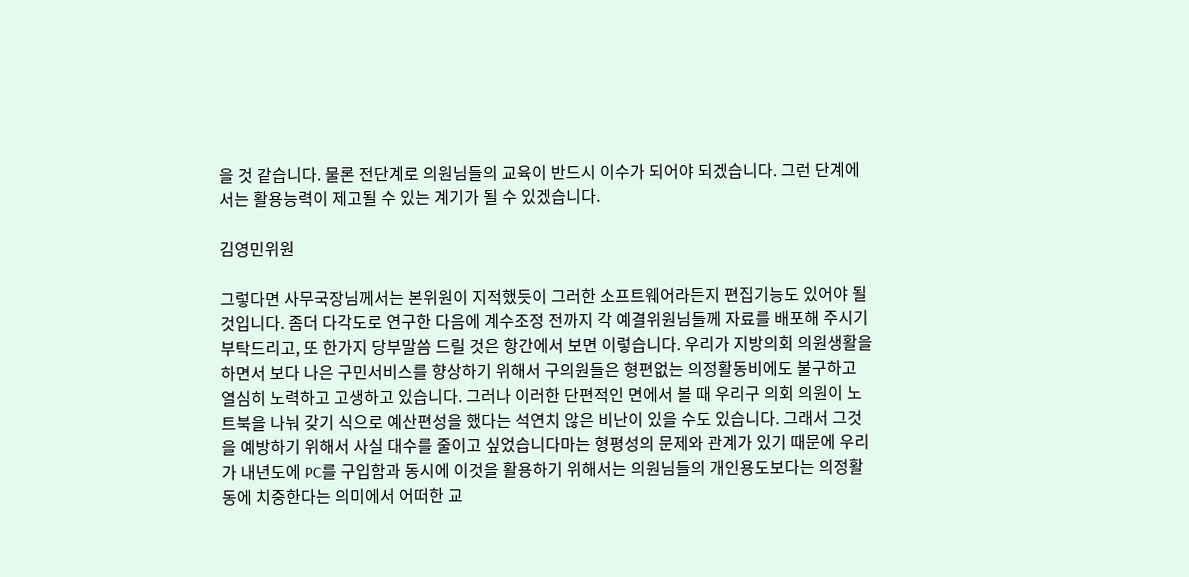을 것 같습니다. 물론 전단계로 의원님들의 교육이 반드시 이수가 되어야 되겠습니다. 그런 단계에서는 활용능력이 제고될 수 있는 계기가 될 수 있겠습니다.

김영민위원

그렇다면 사무국장님께서는 본위원이 지적했듯이 그러한 소프트웨어라든지 편집기능도 있어야 될 것입니다. 좀더 다각도로 연구한 다음에 계수조정 전까지 각 예결위원님들께 자료를 배포해 주시기 부탁드리고, 또 한가지 당부말씀 드릴 것은 항간에서 보면 이렇습니다. 우리가 지방의회 의원생활을 하면서 보다 나은 구민서비스를 향상하기 위해서 구의원들은 형편없는 의정활동비에도 불구하고 열심히 노력하고 고생하고 있습니다. 그러나 이러한 단편적인 면에서 볼 때 우리구 의회 의원이 노트북을 나눠 갖기 식으로 예산편성을 했다는 석연치 않은 비난이 있을 수도 있습니다. 그래서 그것을 예방하기 위해서 사실 대수를 줄이고 싶었습니다마는 형평성의 문제와 관계가 있기 때문에 우리가 내년도에 PC를 구입함과 동시에 이것을 활용하기 위해서는 의원님들의 개인용도보다는 의정활동에 치중한다는 의미에서 어떠한 교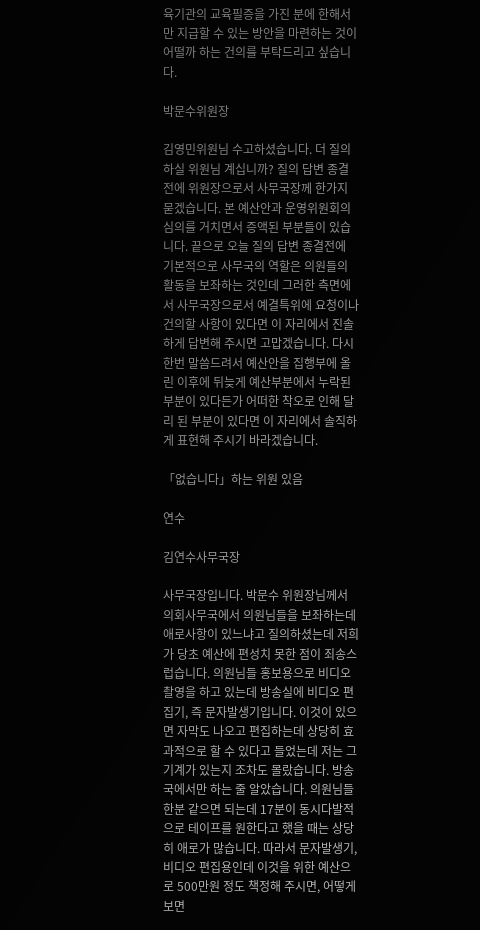육기관의 교육필증을 가진 분에 한해서만 지급할 수 있는 방안을 마련하는 것이 어떨까 하는 건의를 부탁드리고 싶습니다.

박문수위원장

김영민위원님 수고하셨습니다. 더 질의하실 위원님 계십니까? 질의 답변 종결전에 위원장으로서 사무국장께 한가지 묻겠습니다. 본 예산안과 운영위원회의 심의를 거치면서 증액된 부분들이 있습니다. 끝으로 오늘 질의 답변 종결전에 기본적으로 사무국의 역할은 의원들의 활동을 보좌하는 것인데 그러한 측면에서 사무국장으로서 예결특위에 요청이나 건의할 사항이 있다면 이 자리에서 진솔하게 답변해 주시면 고맙겠습니다. 다시한번 말씀드려서 예산안을 집행부에 올린 이후에 뒤늦게 예산부분에서 누락된 부분이 있다든가 어떠한 착오로 인해 달리 된 부분이 있다면 이 자리에서 솔직하게 표현해 주시기 바라겠습니다.

「없습니다」하는 위원 있음

연수

김연수사무국장

사무국장입니다. 박문수 위원장님께서 의회사무국에서 의원님들을 보좌하는데 애로사항이 있느냐고 질의하셨는데 저희가 당초 예산에 편성치 못한 점이 죄송스럽습니다. 의원님들 홍보용으로 비디오 촬영을 하고 있는데 방송실에 비디오 편집기, 즉 문자발생기입니다. 이것이 있으면 자막도 나오고 편집하는데 상당히 효과적으로 할 수 있다고 들었는데 저는 그 기계가 있는지 조차도 몰랐습니다. 방송국에서만 하는 줄 알았습니다. 의원님들 한분 같으면 되는데 17분이 동시다발적으로 테이프를 원한다고 했을 때는 상당히 애로가 많습니다. 따라서 문자발생기, 비디오 편집용인데 이것을 위한 예산으로 500만원 정도 책정해 주시면, 어떻게 보면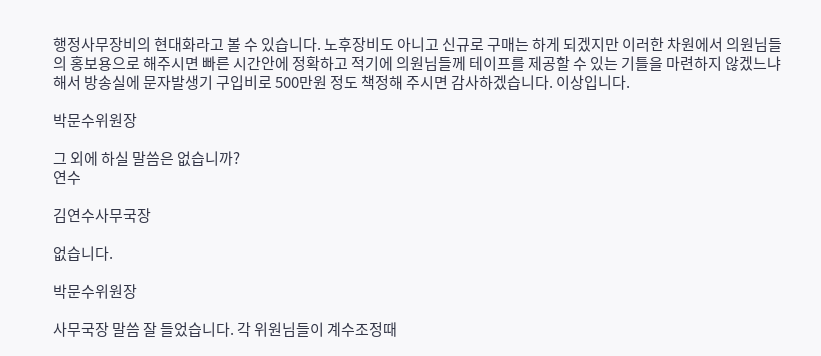행정사무장비의 현대화라고 볼 수 있습니다. 노후장비도 아니고 신규로 구매는 하게 되겠지만 이러한 차원에서 의원님들의 홍보용으로 해주시면 빠른 시간안에 정확하고 적기에 의원님들께 테이프를 제공할 수 있는 기틀을 마련하지 않겠느냐 해서 방송실에 문자발생기 구입비로 500만원 정도 책정해 주시면 감사하겠습니다. 이상입니다.

박문수위원장

그 외에 하실 말씀은 없습니까?
연수

김연수사무국장

없습니다.

박문수위원장

사무국장 말씀 잘 들었습니다. 각 위원님들이 계수조정때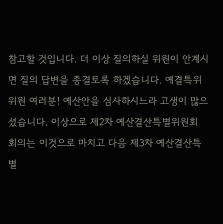참고할 것입니다. 더 이상 질의하실 위원이 안계시면 질의 답변을 종결토록 하겠습니다. 예결특위 위원 여러분! 예산안을 심사하시느라 고생이 많으셨습니다. 이상으로 제2차 예산결산특별위원회 회의는 이것으로 마치고 다음 제3차 예산결산특별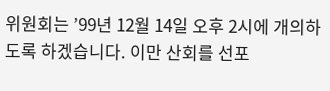위원회는 ’99년 12월 14일 오후 2시에 개의하도록 하겠습니다. 이만 산회를 선포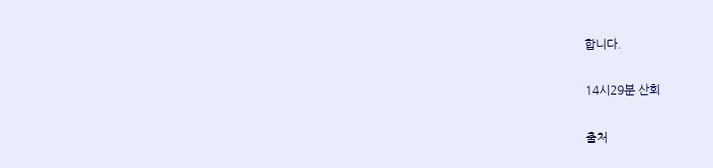합니다.

14시29분 산회

출처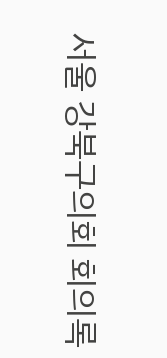서울 강북구의회 회의록